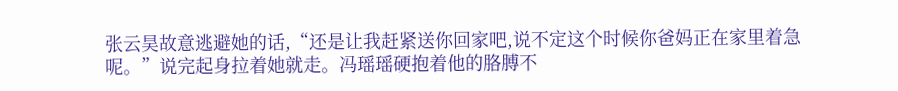张云昊故意逃避她的话,“还是让我赶紧送你回家吧,说不定这个时候你爸妈正在家里着急呢。”说完起身拉着她就走。冯瑶瑶硬抱着他的胳膊不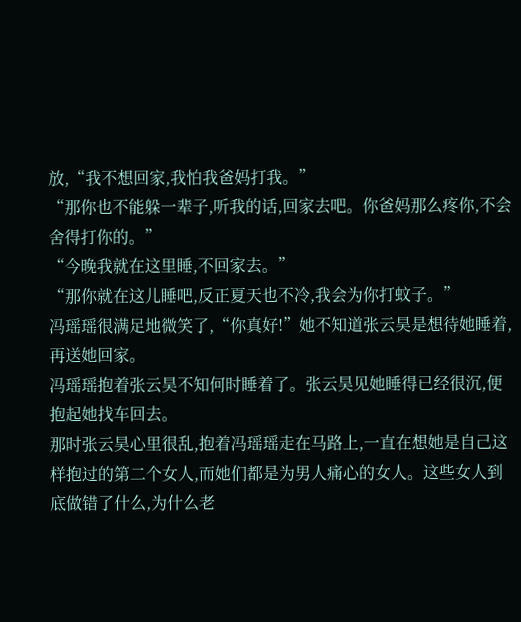放,“我不想回家,我怕我爸妈打我。”
“那你也不能躲一辈子,听我的话,回家去吧。你爸妈那么疼你,不会舍得打你的。”
“今晚我就在这里睡,不回家去。”
“那你就在这儿睡吧,反正夏天也不冷,我会为你打蚊子。”
冯瑶瑶很满足地微笑了,“你真好!”她不知道张云昊是想待她睡着,再送她回家。
冯瑶瑶抱着张云昊不知何时睡着了。张云昊见她睡得已经很沉,便抱起她找车回去。
那时张云昊心里很乱,抱着冯瑶瑶走在马路上,一直在想她是自己这样抱过的第二个女人,而她们都是为男人痛心的女人。这些女人到底做错了什么,为什么老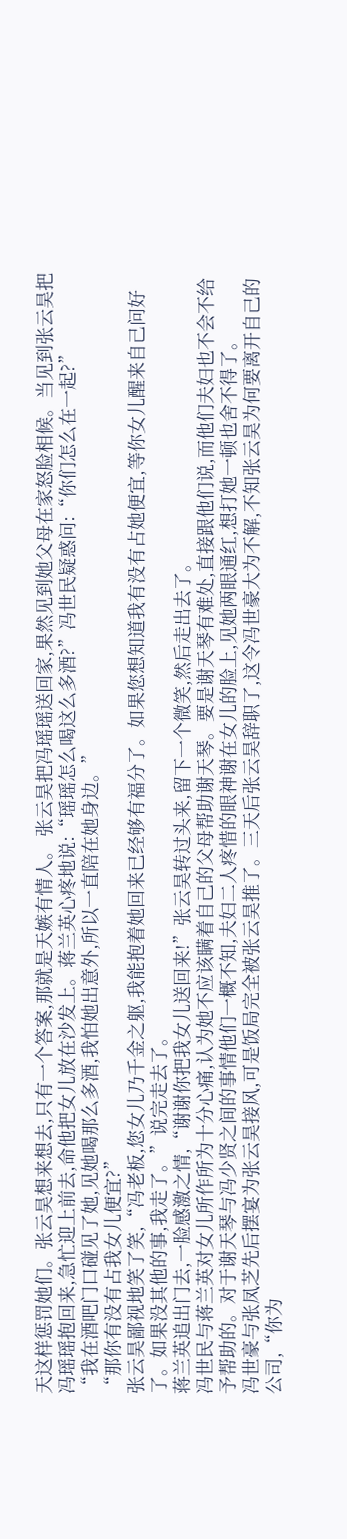天这样惩罚她们。张云昊想来想去,只有一个答案,那就是天嫉有情人。 张云昊把冯瑶瑶送回家,果然见到她父母在家怒脸相候。当见到张云昊把冯瑶瑶抱回来,急忙迎上前去,命他把女儿放在沙发上。蒋兰英心疼地说:“瑶瑶怎么喝这么多酒?”冯世民疑惑问:“你们怎么在一起?”
“我在酒吧门口碰见了她,见她喝那么多酒,我怕她出意外,所以一直陪在她身边。”
“那你有没有占我女儿便宜?”
张云昊鄙视地笑了笑,“冯老板,您女儿乃千金之躯,我能抱着她回来已经够有福分了。如果您想知道我有没有占她便宜,等你女儿醒来自己问好了。如果没其他的事,我走了。”说完走去了。
蒋兰英追出门去,一脸感激之情,“谢谢你把我女儿送回来!”张云昊转过头来,留下一个微笑,然后走出去了。
冯世民与蒋兰英对女儿所作所为十分心痛,认为她不应该瞒着自己的父母帮助谢天琴。要是谢天琴有难处,直接跟他们说,而他们夫妇也不会不给予帮助的。对于谢天琴与冯少贤之间的事情他们一概不知,夫妇二人疼惜的眼神谢在女儿的脸上,见她两眼通红,想打她一顿也舍不得了。
冯世豪与张凤芝先后摆宴为张云昊接风,可是饭局完全被张云昊推了。三天后张云昊辞职了,这令冯世豪大为不解,不知张云昊为何要离开自己的公司,“你为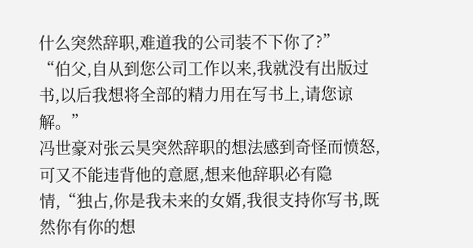什么突然辞职,难道我的公司装不下你了?”
“伯父,自从到您公司工作以来,我就没有出版过书,以后我想将全部的精力用在写书上,请您谅解。”
冯世豪对张云昊突然辞职的想法感到奇怪而愤怒,可又不能违背他的意愿,想来他辞职必有隐情,“独占,你是我未来的女婿,我很支持你写书,既然你有你的想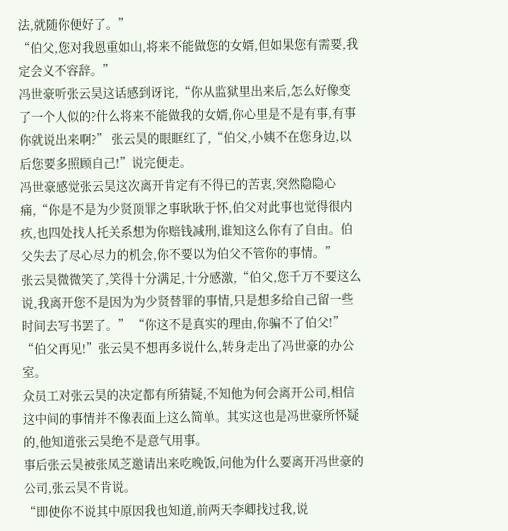法,就随你便好了。”
“伯父,您对我恩重如山,将来不能做您的女婿,但如果您有需要,我定会义不容辞。”
冯世豪听张云昊这话感到讶诧,“你从监狱里出来后,怎么好像变了一个人似的?什么将来不能做我的女婿,你心里是不是有事,有事你就说出来啊?” 张云昊的眼眶红了,“伯父,小姨不在您身边,以后您要多照顾自己!”说完便走。
冯世豪感觉张云昊这次离开肯定有不得已的苦衷,突然隐隐心痛,“你是不是为少贤顶罪之事耿耿于怀,伯父对此事也觉得很内疚,也四处找人托关系想为你赔钱减刑,谁知这么你有了自由。伯父失去了尽心尽力的机会,你不要以为伯父不管你的事情。”
张云昊微微笑了,笑得十分满足,十分感激,“伯父,您千万不要这么说,我离开您不是因为为少贤替罪的事情,只是想多给自己留一些时间去写书罢了。” “你这不是真实的理由,你骗不了伯父!”
“伯父再见!”张云昊不想再多说什么,转身走出了冯世豪的办公室。
众员工对张云昊的决定都有所猜疑,不知他为何会离开公司,相信这中间的事情并不像表面上这么简单。其实这也是冯世豪所怀疑的,他知道张云昊绝不是意气用事。
事后张云昊被张凤芝邀请出来吃晚饭,问他为什么要离开冯世豪的公司,张云昊不肯说。
“即使你不说其中原因我也知道,前两天李卿找过我,说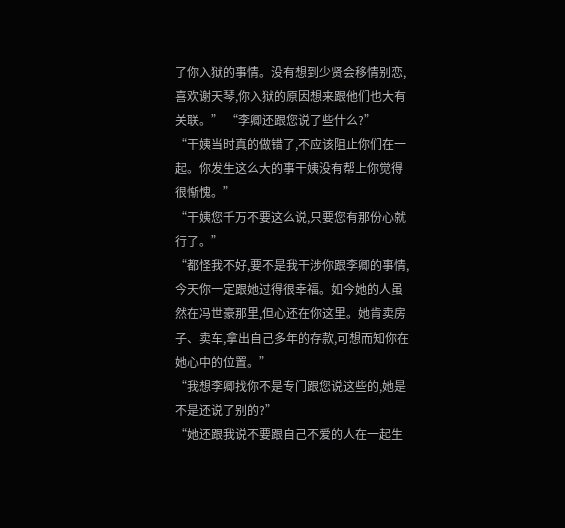了你入狱的事情。没有想到少贤会移情别恋,喜欢谢天琴,你入狱的原因想来跟他们也大有关联。” “李卿还跟您说了些什么?”
“干姨当时真的做错了,不应该阻止你们在一起。你发生这么大的事干姨没有帮上你觉得很惭愧。”
“干姨您千万不要这么说,只要您有那份心就行了。”
“都怪我不好,要不是我干涉你跟李卿的事情,今天你一定跟她过得很幸福。如今她的人虽然在冯世豪那里,但心还在你这里。她肯卖房子、卖车,拿出自己多年的存款,可想而知你在她心中的位置。”
“我想李卿找你不是专门跟您说这些的,她是不是还说了别的?”
“她还跟我说不要跟自己不爱的人在一起生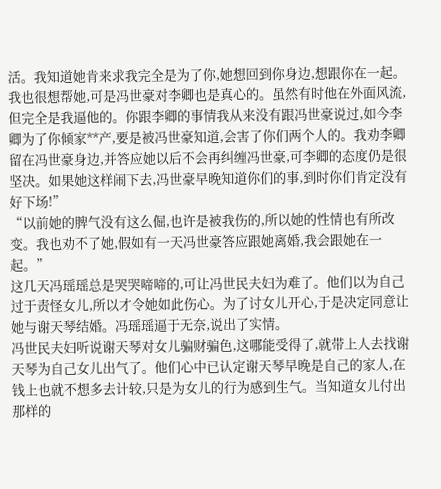活。我知道她肯来求我完全是为了你,她想回到你身边,想跟你在一起。我也很想帮她,可是冯世豪对李卿也是真心的。虽然有时他在外面风流,但完全是我逼他的。你跟李卿的事情我从来没有跟冯世豪说过,如今李卿为了你倾家**产,要是被冯世豪知道,会害了你们两个人的。我劝李卿留在冯世豪身边,并答应她以后不会再纠缠冯世豪,可李卿的态度仍是很坚决。如果她这样闹下去,冯世豪早晚知道你们的事,到时你们肯定没有好下场!”
“以前她的脾气没有这么倔,也许是被我伤的,所以她的性情也有所改变。我也劝不了她,假如有一天冯世豪答应跟她离婚,我会跟她在一起。”
这几天冯瑶瑶总是哭哭啼啼的,可让冯世民夫妇为难了。他们以为自己过于责怪女儿,所以才令她如此伤心。为了讨女儿开心,于是决定同意让她与谢天琴结婚。冯瑶瑶逼于无奈,说出了实情。
冯世民夫妇听说谢天琴对女儿骗财骗色,这哪能受得了,就带上人去找谢天琴为自己女儿出气了。他们心中已认定谢天琴早晚是自己的家人,在钱上也就不想多去计较,只是为女儿的行为感到生气。当知道女儿付出那样的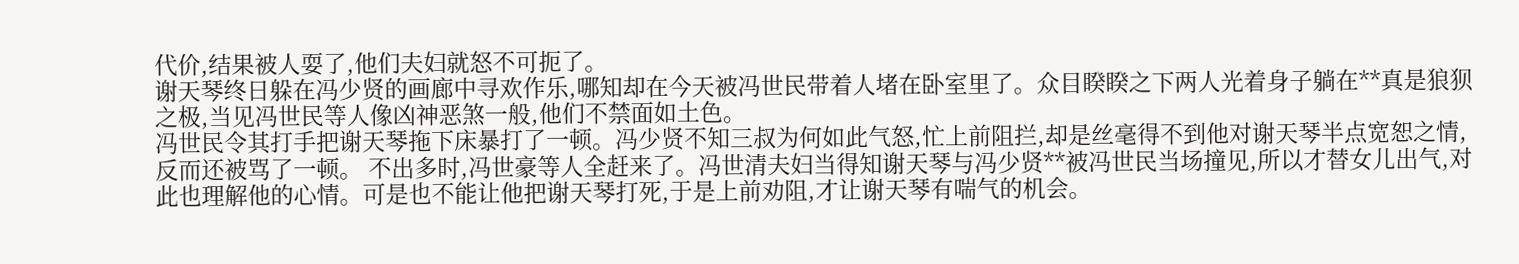代价,结果被人耍了,他们夫妇就怒不可扼了。
谢天琴终日躲在冯少贤的画廊中寻欢作乐,哪知却在今天被冯世民带着人堵在卧室里了。众目睽睽之下两人光着身子躺在**真是狼狈之极,当见冯世民等人像凶神恶煞一般,他们不禁面如土色。
冯世民令其打手把谢天琴拖下床暴打了一顿。冯少贤不知三叔为何如此气怒,忙上前阻拦,却是丝毫得不到他对谢天琴半点宽恕之情,反而还被骂了一顿。 不出多时,冯世豪等人全赶来了。冯世清夫妇当得知谢天琴与冯少贤**被冯世民当场撞见,所以才替女儿出气,对此也理解他的心情。可是也不能让他把谢天琴打死,于是上前劝阻,才让谢天琴有喘气的机会。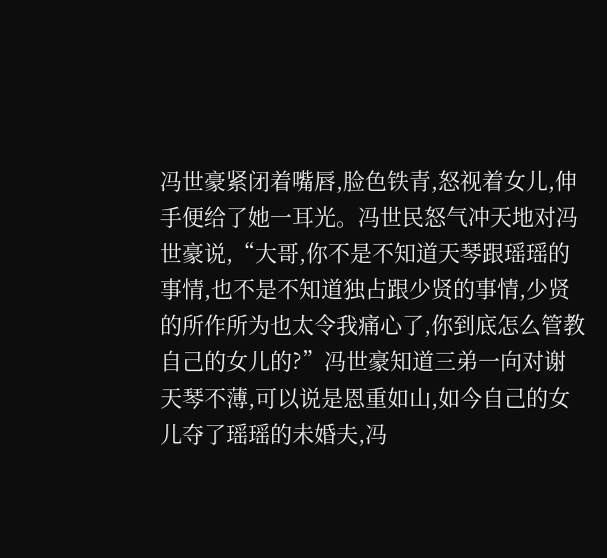冯世豪紧闭着嘴唇,脸色铁青,怒视着女儿,伸手便给了她一耳光。冯世民怒气冲天地对冯世豪说,“大哥,你不是不知道天琴跟瑶瑶的事情,也不是不知道独占跟少贤的事情,少贤的所作所为也太令我痛心了,你到底怎么管教自己的女儿的?”冯世豪知道三弟一向对谢天琴不薄,可以说是恩重如山,如今自己的女儿夺了瑶瑶的未婚夫,冯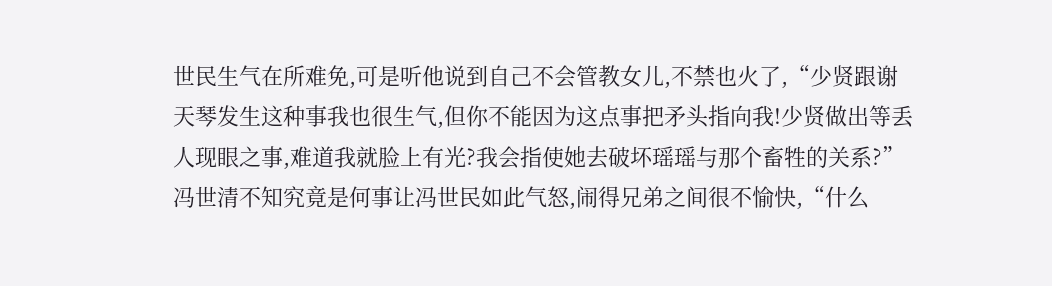世民生气在所难免,可是听他说到自己不会管教女儿,不禁也火了,“少贤跟谢天琴发生这种事我也很生气,但你不能因为这点事把矛头指向我!少贤做出等丢人现眼之事,难道我就脸上有光?我会指使她去破坏瑶瑶与那个畜牲的关系?”
冯世清不知究竟是何事让冯世民如此气怒,闹得兄弟之间很不愉快,“什么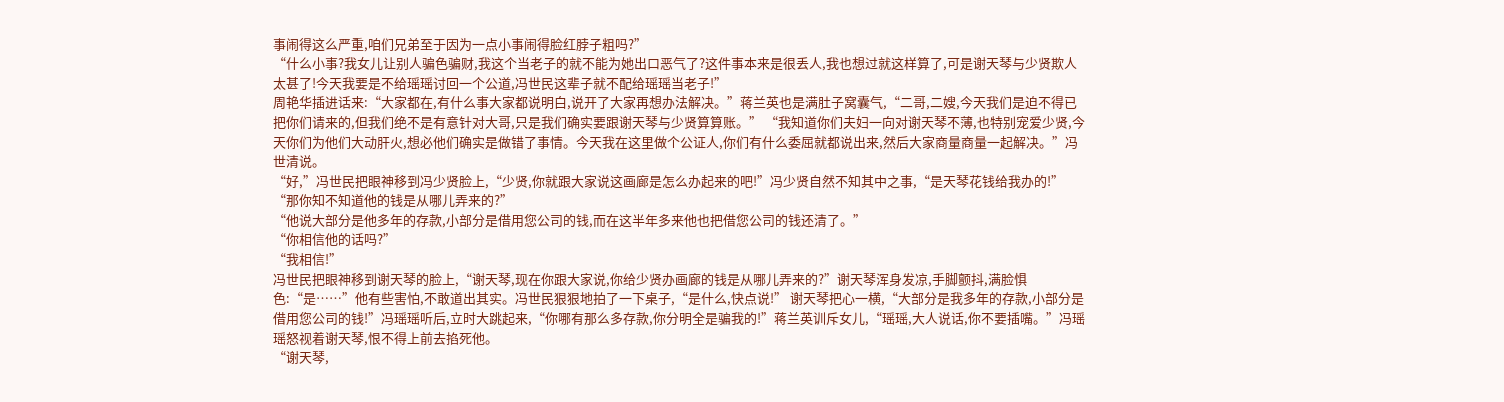事闹得这么严重,咱们兄弟至于因为一点小事闹得脸红脖子粗吗?”
“什么小事?我女儿让别人骗色骗财,我这个当老子的就不能为她出口恶气了?这件事本来是很丢人,我也想过就这样算了,可是谢天琴与少贤欺人太甚了!今天我要是不给瑶瑶讨回一个公道,冯世民这辈子就不配给瑶瑶当老子!”
周艳华插进话来:“大家都在,有什么事大家都说明白,说开了大家再想办法解决。”蒋兰英也是满肚子窝囊气,“二哥,二嫂,今天我们是迫不得已把你们请来的,但我们绝不是有意针对大哥,只是我们确实要跟谢天琴与少贤算算账。” “我知道你们夫妇一向对谢天琴不薄,也特别宠爱少贤,今天你们为他们大动肝火,想必他们确实是做错了事情。今天我在这里做个公证人,你们有什么委屈就都说出来,然后大家商量商量一起解决。”冯世清说。
“好,”冯世民把眼神移到冯少贤脸上,“少贤,你就跟大家说这画廊是怎么办起来的吧!”冯少贤自然不知其中之事,“是天琴花钱给我办的!”
“那你知不知道他的钱是从哪儿弄来的?”
“他说大部分是他多年的存款,小部分是借用您公司的钱,而在这半年多来他也把借您公司的钱还清了。”
“你相信他的话吗?”
“我相信!”
冯世民把眼神移到谢天琴的脸上,“谢天琴,现在你跟大家说,你给少贤办画廊的钱是从哪儿弄来的?”谢天琴浑身发凉,手脚颤抖,满脸惧色:“是……”他有些害怕,不敢道出其实。冯世民狠狠地拍了一下桌子,“是什么,快点说!” 谢天琴把心一横,“大部分是我多年的存款,小部分是借用您公司的钱!”冯瑶瑶听后,立时大跳起来,“你哪有那么多存款,你分明全是骗我的!”蒋兰英训斥女儿,“瑶瑶,大人说话,你不要插嘴。”冯瑶瑶怒视着谢天琴,恨不得上前去掐死他。
“谢天琴,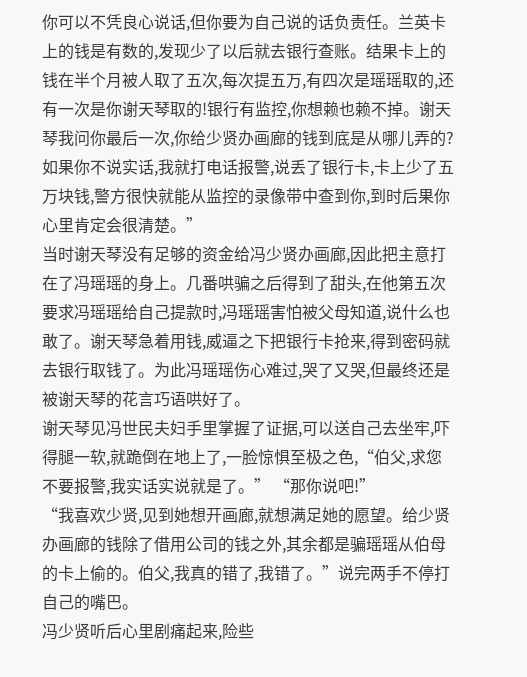你可以不凭良心说话,但你要为自己说的话负责任。兰英卡上的钱是有数的,发现少了以后就去银行查账。结果卡上的钱在半个月被人取了五次,每次提五万,有四次是瑶瑶取的,还有一次是你谢天琴取的!银行有监控,你想赖也赖不掉。谢天琴我问你最后一次,你给少贤办画廊的钱到底是从哪儿弄的?如果你不说实话,我就打电话报警,说丢了银行卡,卡上少了五万块钱,警方很快就能从监控的录像带中查到你,到时后果你心里肯定会很清楚。”
当时谢天琴没有足够的资金给冯少贤办画廊,因此把主意打在了冯瑶瑶的身上。几番哄骗之后得到了甜头,在他第五次要求冯瑶瑶给自己提款时,冯瑶瑶害怕被父母知道,说什么也敢了。谢天琴急着用钱,威逼之下把银行卡抢来,得到密码就去银行取钱了。为此冯瑶瑶伤心难过,哭了又哭,但最终还是被谢天琴的花言巧语哄好了。
谢天琴见冯世民夫妇手里掌握了证据,可以送自己去坐牢,吓得腿一软,就跪倒在地上了,一脸惊惧至极之色,“伯父,求您不要报警,我实话实说就是了。” “那你说吧!”
“我喜欢少贤,见到她想开画廊,就想满足她的愿望。给少贤办画廊的钱除了借用公司的钱之外,其余都是骗瑶瑶从伯母的卡上偷的。伯父,我真的错了,我错了。”说完两手不停打自己的嘴巴。
冯少贤听后心里剧痛起来,险些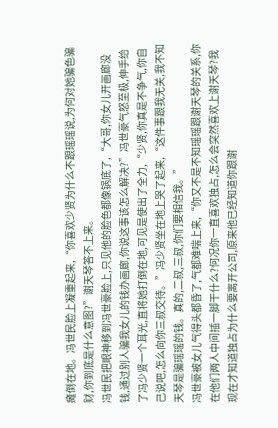瘫倒在地。冯世民脸上凝重起来,“你喜欢少贤为什么不跟瑶瑶说,为何对她骗色骗财,你到底是什么意图?”谢天琴答不上来。
冯世民把眼神移到冯世豪脸上,只见他的脸色都像锅底了,“大哥,你女儿开画廊没钱,通过别人骗我女儿的钱办画廊,你说这事该怎么解决?”冯世豪气怒至极,伸手给了冯少贤一个耳光,直将她打倒在地,可见是使出了全力,“少贤,你真是不争气,你自己说吧,怎么向你三叔交待。”冯少贤坐在地上哭了起来,“这件事跟我无关,我不知天琴是骗瑶瑶的钱。真的,二叔,三叔,你们要相信我。”
冯世豪被女儿气得头都昏了,气都难喘上来,“你又不是不知瑶瑶跟谢天琴的关系,你在他们两人中间插一脚干什么?何况你一直喜欢独占,怎么会突然喜欢上谢天琴?我现在才知道独占为什么要离开公司,原来他已经知道你跟谢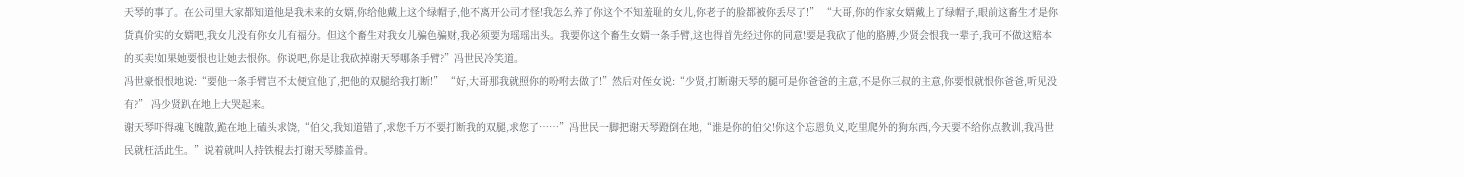天琴的事了。在公司里大家都知道他是我未来的女婿,你给他戴上这个绿帽子,他不离开公司才怪!我怎么养了你这个不知羞耻的女儿,你老子的脸都被你丢尽了!” “大哥,你的作家女婿戴上了绿帽子,眼前这畜生才是你货真价实的女婿吧,我女儿没有你女儿有福分。但这个畜生对我女儿骗色骗财,我必须要为瑶瑶出头。我要你这个畜生女婿一条手臂,这也得首先经过你的同意!要是我砍了他的胳膊,少贤会恨我一辈子,我可不做这赔本的买卖!如果她要恨也让她去恨你。你说吧,你是让我砍掉谢天琴哪条手臂?”冯世民冷笑道。
冯世豪恨恨地说:“要他一条手臂岂不太便宜他了,把他的双腿给我打断!” “好,大哥那我就照你的吩咐去做了!”然后对侄女说:“少贤,打断谢天琴的腿可是你爸爸的主意,不是你三叔的主意,你要恨就恨你爸爸,听见没有?” 冯少贤趴在地上大哭起来。
谢天琴吓得魂飞魄散,跪在地上磕头求饶,“伯父,我知道错了,求您千万不要打断我的双腿,求您了……”冯世民一脚把谢天琴蹬倒在地,“谁是你的伯父!你这个忘恩负义,吃里爬外的狗东西,今天要不给你点教训,我冯世民就枉活此生。”说着就叫人持铁棍去打谢天琴膝盖骨。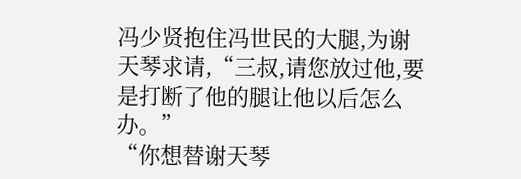冯少贤抱住冯世民的大腿,为谢天琴求请,“三叔,请您放过他,要是打断了他的腿让他以后怎么办。”
“你想替谢天琴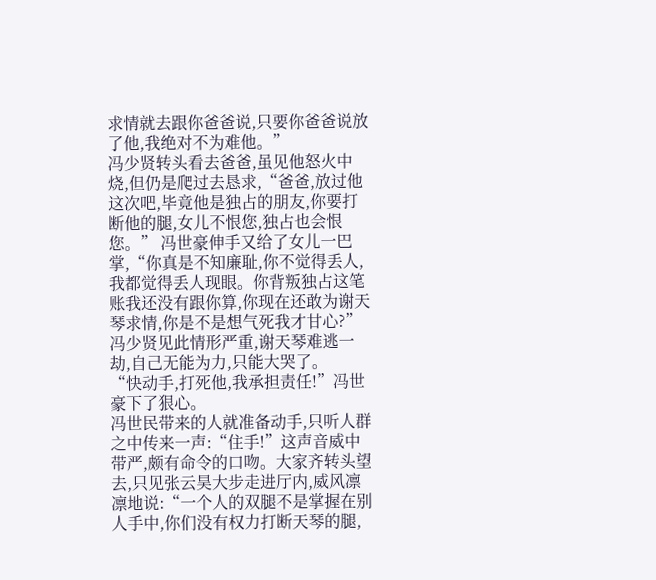求情就去跟你爸爸说,只要你爸爸说放了他,我绝对不为难他。”
冯少贤转头看去爸爸,虽见他怒火中烧,但仍是爬过去恳求,“爸爸,放过他这次吧,毕竟他是独占的朋友,你要打断他的腿,女儿不恨您,独占也会恨您。” 冯世豪伸手又给了女儿一巴掌,“你真是不知廉耻,你不觉得丢人,我都觉得丢人现眼。你背叛独占这笔账我还没有跟你算,你现在还敢为谢天琴求情,你是不是想气死我才甘心?”冯少贤见此情形严重,谢天琴难逃一劫,自己无能为力,只能大哭了。
“快动手,打死他,我承担责任!”冯世豪下了狠心。
冯世民带来的人就准备动手,只听人群之中传来一声:“住手!”这声音威中带严,颇有命令的口吻。大家齐转头望去,只见张云昊大步走进厅内,威风凛凛地说:“一个人的双腿不是掌握在别人手中,你们没有权力打断天琴的腿,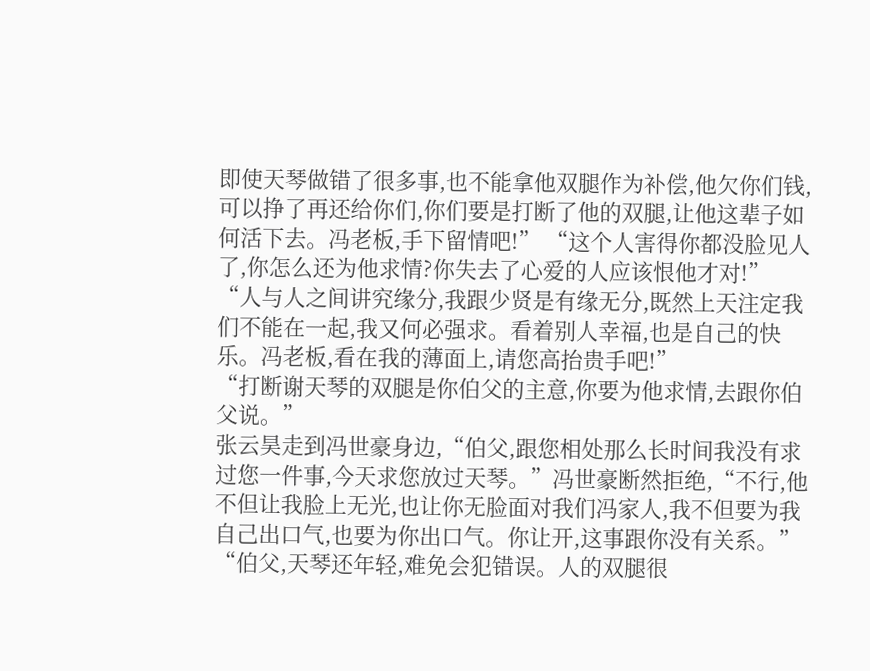即使天琴做错了很多事,也不能拿他双腿作为补偿,他欠你们钱,可以挣了再还给你们,你们要是打断了他的双腿,让他这辈子如何活下去。冯老板,手下留情吧!” “这个人害得你都没脸见人了,你怎么还为他求情?你失去了心爱的人应该恨他才对!”
“人与人之间讲究缘分,我跟少贤是有缘无分,既然上天注定我们不能在一起,我又何必强求。看着别人幸福,也是自己的快乐。冯老板,看在我的薄面上,请您高抬贵手吧!”
“打断谢天琴的双腿是你伯父的主意,你要为他求情,去跟你伯父说。”
张云昊走到冯世豪身边,“伯父,跟您相处那么长时间我没有求过您一件事,今天求您放过天琴。”冯世豪断然拒绝,“不行,他不但让我脸上无光,也让你无脸面对我们冯家人,我不但要为我自己出口气,也要为你出口气。你让开,这事跟你没有关系。”
“伯父,天琴还年轻,难免会犯错误。人的双腿很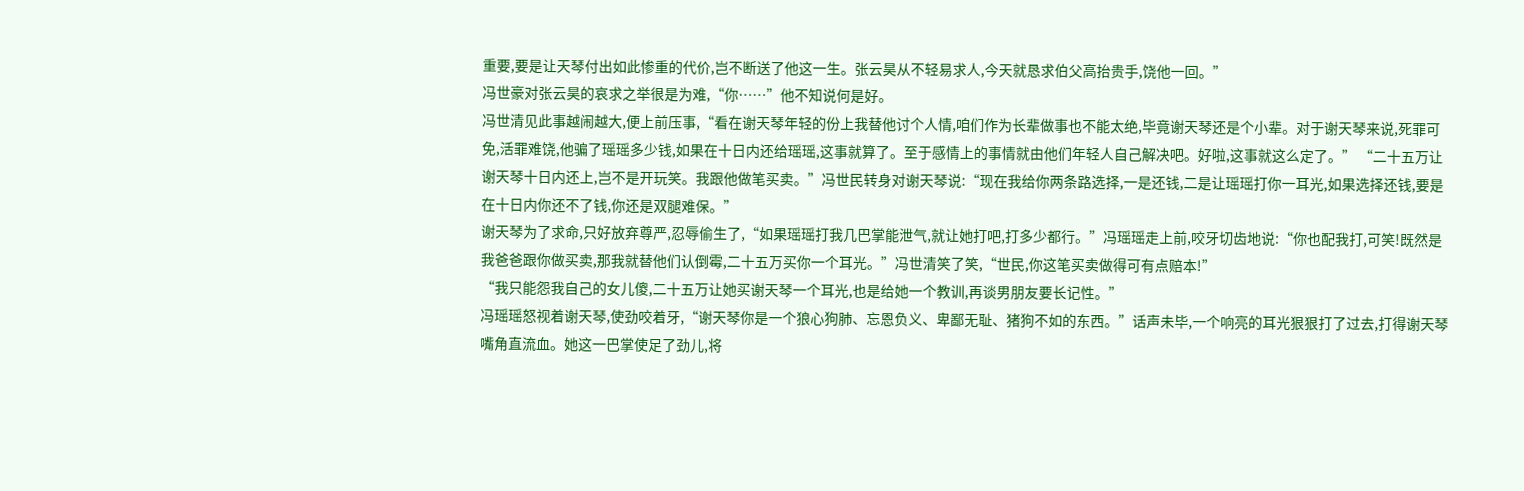重要,要是让天琴付出如此惨重的代价,岂不断送了他这一生。张云昊从不轻易求人,今天就恳求伯父高抬贵手,饶他一回。”
冯世豪对张云昊的哀求之举很是为难,“你……”他不知说何是好。
冯世清见此事越闹越大,便上前压事,“看在谢天琴年轻的份上我替他讨个人情,咱们作为长辈做事也不能太绝,毕竟谢天琴还是个小辈。对于谢天琴来说,死罪可免,活罪难饶,他骗了瑶瑶多少钱,如果在十日内还给瑶瑶,这事就算了。至于感情上的事情就由他们年轻人自己解决吧。好啦,这事就这么定了。” “二十五万让谢天琴十日内还上,岂不是开玩笑。我跟他做笔买卖。”冯世民转身对谢天琴说:“现在我给你两条路选择,一是还钱,二是让瑶瑶打你一耳光,如果选择还钱,要是在十日内你还不了钱,你还是双腿难保。”
谢天琴为了求命,只好放弃尊严,忍辱偷生了,“如果瑶瑶打我几巴掌能泄气,就让她打吧,打多少都行。”冯瑶瑶走上前,咬牙切齿地说:“你也配我打,可笑!既然是我爸爸跟你做买卖,那我就替他们认倒霉,二十五万买你一个耳光。”冯世清笑了笑,“世民,你这笔买卖做得可有点赔本!”
“我只能怨我自己的女儿傻,二十五万让她买谢天琴一个耳光,也是给她一个教训,再谈男朋友要长记性。”
冯瑶瑶怒视着谢天琴,使劲咬着牙,“谢天琴你是一个狼心狗肺、忘恩负义、卑鄙无耻、猪狗不如的东西。”话声未毕,一个响亮的耳光狠狠打了过去,打得谢天琴嘴角直流血。她这一巴掌使足了劲儿,将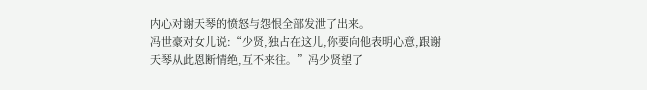内心对谢天琴的愤怒与怨恨全部发泄了出来。
冯世豪对女儿说:“少贤,独占在这儿,你要向他表明心意,跟谢天琴从此恩断情绝,互不来往。”冯少贤望了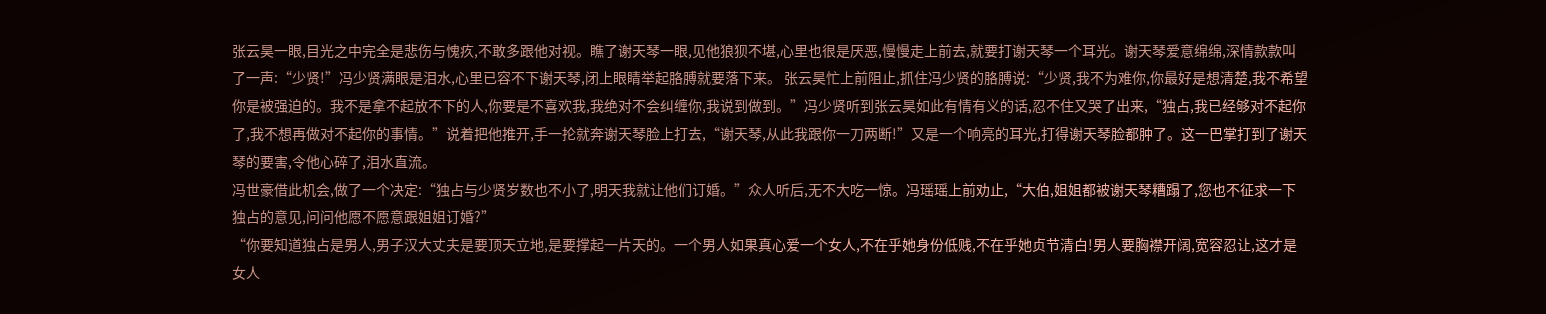张云昊一眼,目光之中完全是悲伤与愧疚,不敢多跟他对视。瞧了谢天琴一眼,见他狼狈不堪,心里也很是厌恶,慢慢走上前去,就要打谢天琴一个耳光。谢天琴爱意绵绵,深情款款叫了一声:“少贤!”冯少贤满眼是泪水,心里已容不下谢天琴,闭上眼睛举起胳膊就要落下来。 张云昊忙上前阻止,抓住冯少贤的胳膊说:“少贤,我不为难你,你最好是想清楚,我不希望你是被强迫的。我不是拿不起放不下的人,你要是不喜欢我,我绝对不会纠缠你,我说到做到。”冯少贤听到张云昊如此有情有义的话,忍不住又哭了出来,“独占,我已经够对不起你了,我不想再做对不起你的事情。”说着把他推开,手一抡就奔谢天琴脸上打去,“谢天琴,从此我跟你一刀两断!”又是一个响亮的耳光,打得谢天琴脸都肿了。这一巴掌打到了谢天琴的要害,令他心碎了,泪水直流。
冯世豪借此机会,做了一个决定:“独占与少贤岁数也不小了,明天我就让他们订婚。”众人听后,无不大吃一惊。冯瑶瑶上前劝止,“大伯,姐姐都被谢天琴糟蹋了,您也不征求一下独占的意见,问问他愿不愿意跟姐姐订婚?”
“你要知道独占是男人,男子汉大丈夫是要顶天立地,是要撑起一片天的。一个男人如果真心爱一个女人,不在乎她身份低贱,不在乎她贞节清白!男人要胸襟开阔,宽容忍让,这才是女人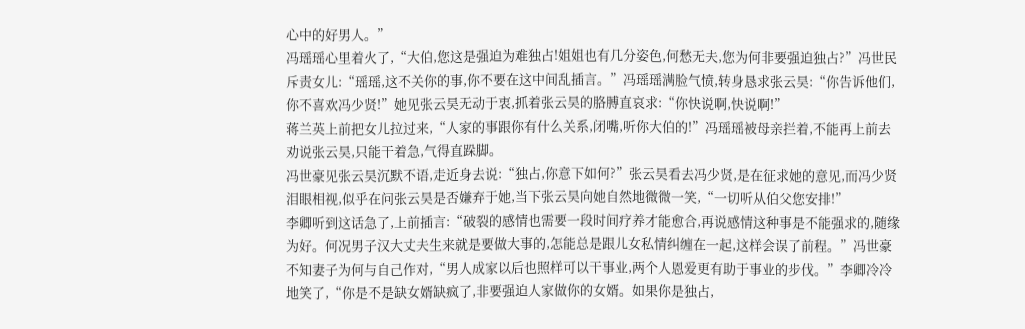心中的好男人。”
冯瑶瑶心里着火了,“大伯,您这是强迫为难独占!姐姐也有几分姿色,何愁无夫,您为何非要强迫独占?”冯世民斥责女儿:“瑶瑶,这不关你的事,你不要在这中间乱插言。”冯瑶瑶满脸气愤,转身恳求张云昊:“你告诉他们,你不喜欢冯少贤!”她见张云昊无动于衷,抓着张云昊的胳膊直哀求:“你快说啊,快说啊!”
蒋兰英上前把女儿拉过来,“人家的事跟你有什么关系,闭嘴,听你大伯的!”冯瑶瑶被母亲拦着,不能再上前去劝说张云昊,只能干着急,气得直跺脚。
冯世豪见张云昊沉默不语,走近身去说:“独占,你意下如何?”张云昊看去冯少贤,是在征求她的意见,而冯少贤泪眼相视,似乎在问张云昊是否嫌弃于她,当下张云昊向她自然地微微一笑,“一切听从伯父您安排!”
李卿听到这话急了,上前插言:“破裂的感情也需要一段时间疗养才能愈合,再说感情这种事是不能强求的,随缘为好。何况男子汉大丈夫生来就是要做大事的,怎能总是跟儿女私情纠缠在一起,这样会误了前程。”冯世豪不知妻子为何与自己作对,“男人成家以后也照样可以干事业,两个人恩爱更有助于事业的步伐。”李卿冷冷地笑了,“你是不是缺女婿缺疯了,非要强迫人家做你的女婿。如果你是独占,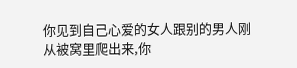你见到自己心爱的女人跟别的男人刚从被窝里爬出来,你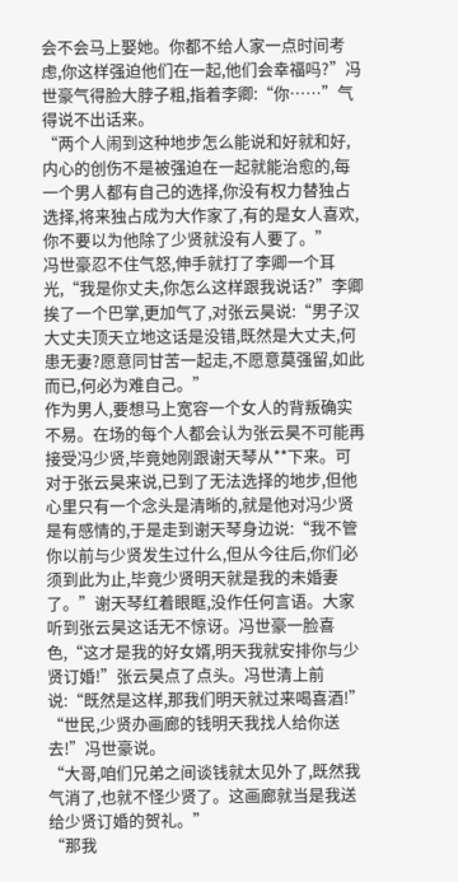会不会马上娶她。你都不给人家一点时间考虑,你这样强迫他们在一起,他们会幸福吗?”冯世豪气得脸大脖子粗,指着李卿:“你……”气得说不出话来。
“两个人闹到这种地步怎么能说和好就和好,内心的创伤不是被强迫在一起就能治愈的,每一个男人都有自己的选择,你没有权力替独占选择,将来独占成为大作家了,有的是女人喜欢,你不要以为他除了少贤就没有人要了。”
冯世豪忍不住气怒,伸手就打了李卿一个耳光,“我是你丈夫,你怎么这样跟我说话?”李卿挨了一个巴掌,更加气了,对张云昊说:“男子汉大丈夫顶天立地这话是没错,既然是大丈夫,何患无妻?愿意同甘苦一起走,不愿意莫强留,如此而已,何必为难自己。”
作为男人,要想马上宽容一个女人的背叛确实不易。在场的每个人都会认为张云昊不可能再接受冯少贤,毕竟她刚跟谢天琴从**下来。可对于张云昊来说,已到了无法选择的地步,但他心里只有一个念头是清晰的,就是他对冯少贤是有感情的,于是走到谢天琴身边说:“我不管你以前与少贤发生过什么,但从今往后,你们必须到此为止,毕竟少贤明天就是我的未婚妻了。”谢天琴红着眼眶,没作任何言语。大家听到张云昊这话无不惊讶。冯世豪一脸喜色,“这才是我的好女婿,明天我就安排你与少贤订婚!”张云昊点了点头。冯世清上前说:“既然是这样,那我们明天就过来喝喜酒!”
“世民,少贤办画廊的钱明天我找人给你送去!”冯世豪说。
“大哥,咱们兄弟之间谈钱就太见外了,既然我气消了,也就不怪少贤了。这画廊就当是我送给少贤订婚的贺礼。”
“那我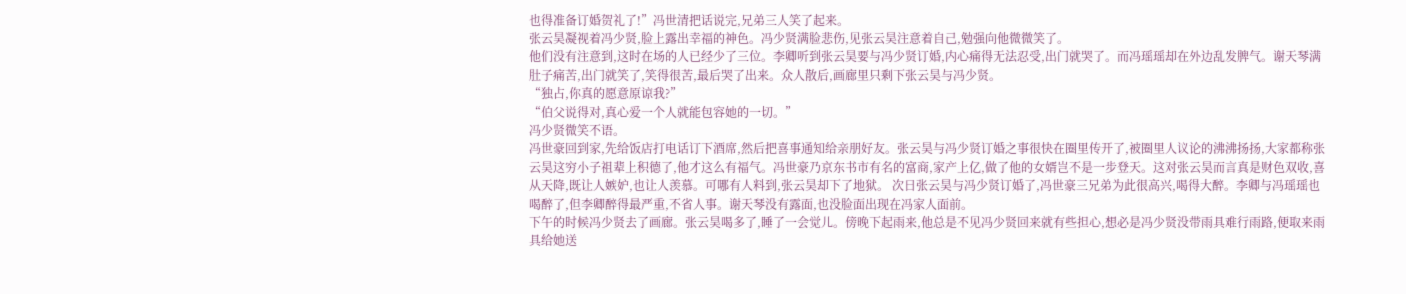也得准备订婚贺礼了!”冯世清把话说完,兄弟三人笑了起来。
张云昊凝视着冯少贤,脸上露出幸福的神色。冯少贤满脸悲伤,见张云昊注意着自己,勉强向他微微笑了。
他们没有注意到,这时在场的人已经少了三位。李卿听到张云昊要与冯少贤订婚,内心痛得无法忍受,出门就哭了。而冯瑶瑶却在外边乱发脾气。谢天琴满肚子痛苦,出门就笑了,笑得很苦,最后哭了出来。众人散后,画廊里只剩下张云昊与冯少贤。
“独占,你真的愿意原谅我?”
“伯父说得对,真心爱一个人就能包容她的一切。”
冯少贤微笑不语。
冯世豪回到家,先给饭店打电话订下酒席,然后把喜事通知给亲朋好友。张云昊与冯少贤订婚之事很快在圈里传开了,被圈里人议论的沸沸扬扬,大家都称张云昊这穷小子祖辈上积德了,他才这么有福气。冯世豪乃京东书市有名的富商,家产上亿,做了他的女婿岂不是一步登天。这对张云昊而言真是财色双收,喜从天降,既让人嫉妒,也让人羡慕。可哪有人料到,张云昊却下了地狱。 次日张云昊与冯少贤订婚了,冯世豪三兄弟为此很高兴,喝得大醉。李卿与冯瑶瑶也喝醉了,但李卿醉得最严重,不省人事。谢天琴没有露面,也没脸面出现在冯家人面前。
下午的时候冯少贤去了画廊。张云昊喝多了,睡了一会觉儿。傍晚下起雨来,他总是不见冯少贤回来就有些担心,想必是冯少贤没带雨具难行雨路,便取来雨具给她送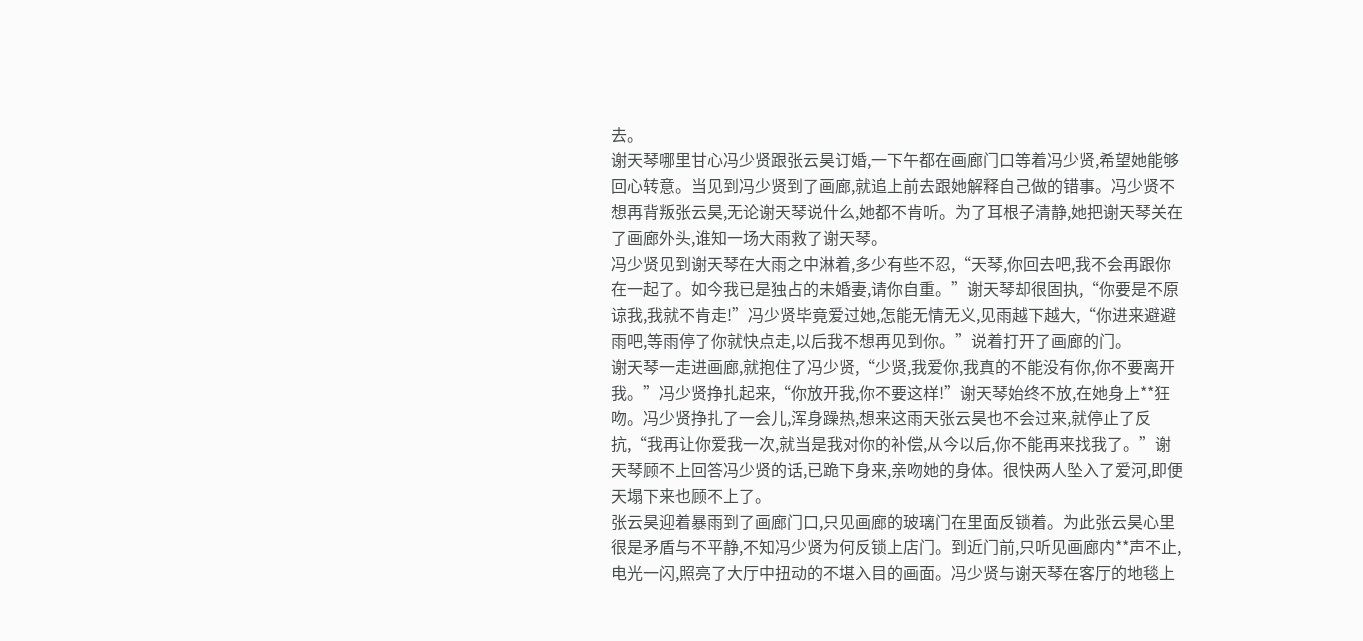去。
谢天琴哪里甘心冯少贤跟张云昊订婚,一下午都在画廊门口等着冯少贤,希望她能够回心转意。当见到冯少贤到了画廊,就追上前去跟她解释自己做的错事。冯少贤不想再背叛张云昊,无论谢天琴说什么,她都不肯听。为了耳根子清静,她把谢天琴关在了画廊外头,谁知一场大雨救了谢天琴。
冯少贤见到谢天琴在大雨之中淋着,多少有些不忍,“天琴,你回去吧,我不会再跟你在一起了。如今我已是独占的未婚妻,请你自重。”谢天琴却很固执,“你要是不原谅我,我就不肯走!”冯少贤毕竟爱过她,怎能无情无义,见雨越下越大,“你进来避避雨吧,等雨停了你就快点走,以后我不想再见到你。”说着打开了画廊的门。
谢天琴一走进画廊,就抱住了冯少贤,“少贤,我爱你,我真的不能没有你,你不要离开我。”冯少贤挣扎起来,“你放开我,你不要这样!”谢天琴始终不放,在她身上**狂吻。冯少贤挣扎了一会儿,浑身躁热,想来这雨天张云昊也不会过来,就停止了反抗,“我再让你爱我一次,就当是我对你的补偿,从今以后,你不能再来找我了。”谢天琴顾不上回答冯少贤的话,已跪下身来,亲吻她的身体。很快两人坠入了爱河,即便天塌下来也顾不上了。
张云昊迎着暴雨到了画廊门口,只见画廊的玻璃门在里面反锁着。为此张云昊心里很是矛盾与不平静,不知冯少贤为何反锁上店门。到近门前,只听见画廊内**声不止,电光一闪,照亮了大厅中扭动的不堪入目的画面。冯少贤与谢天琴在客厅的地毯上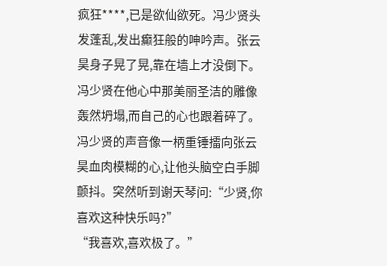疯狂****,已是欲仙欲死。冯少贤头发蓬乱,发出癫狂般的呻吟声。张云昊身子晃了晃,靠在墙上才没倒下。
冯少贤在他心中那美丽圣洁的雕像轰然坍塌,而自己的心也跟着碎了。冯少贤的声音像一柄重锤擂向张云昊血肉模糊的心,让他头脑空白手脚颤抖。突然听到谢天琴问:“少贤,你喜欢这种快乐吗?”
“我喜欢,喜欢极了。”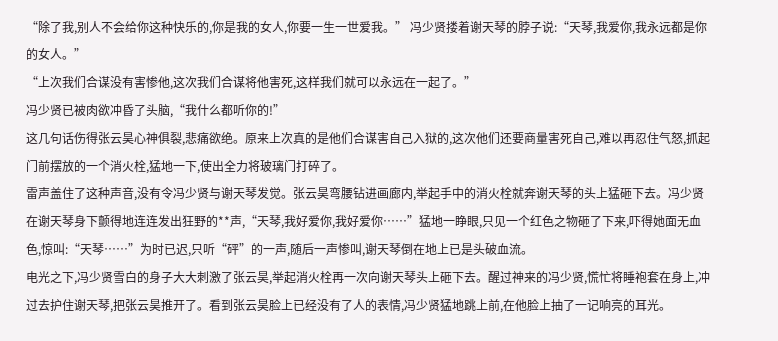“除了我,别人不会给你这种快乐的,你是我的女人,你要一生一世爱我。” 冯少贤搂着谢天琴的脖子说:“天琴,我爱你,我永远都是你的女人。”
“上次我们合谋没有害惨他,这次我们合谋将他害死,这样我们就可以永远在一起了。”
冯少贤已被肉欲冲昏了头脑,“我什么都听你的!”
这几句话伤得张云昊心神俱裂,悲痛欲绝。原来上次真的是他们合谋害自己入狱的,这次他们还要商量害死自己,难以再忍住气怒,抓起门前摆放的一个消火栓,猛地一下,使出全力将玻璃门打碎了。
雷声盖住了这种声音,没有令冯少贤与谢天琴发觉。张云昊弯腰钻进画廊内,举起手中的消火栓就奔谢天琴的头上猛砸下去。冯少贤在谢天琴身下颤得地连连发出狂野的**声,“天琴,我好爱你,我好爱你……”猛地一睁眼,只见一个红色之物砸了下来,吓得她面无血色,惊叫:“天琴……”为时已迟,只听“砰”的一声,随后一声惨叫,谢天琴倒在地上已是头破血流。
电光之下,冯少贤雪白的身子大大刺激了张云昊,举起消火栓再一次向谢天琴头上砸下去。醒过神来的冯少贤,慌忙将睡袍套在身上,冲过去护住谢天琴,把张云昊推开了。看到张云昊脸上已经没有了人的表情,冯少贤猛地跳上前,在他脸上抽了一记响亮的耳光。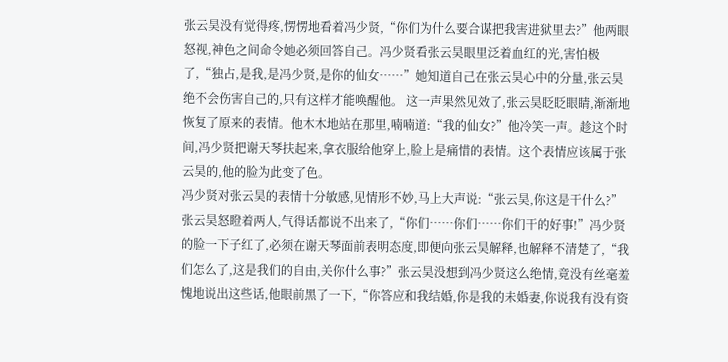张云昊没有觉得疼,愣愣地看着冯少贤,“你们为什么要合谋把我害进狱里去?”他两眼怒视,神色之间命令她必须回答自己。冯少贤看张云昊眼里泛着血红的光,害怕极了,“独占,是我,是冯少贤,是你的仙女……”她知道自己在张云昊心中的分量,张云昊绝不会伤害自己的,只有这样才能唤醒他。 这一声果然见效了,张云昊眨眨眼睛,渐渐地恢复了原来的表情。他木木地站在那里,喃喃道:“我的仙女?”他冷笑一声。趁这个时间,冯少贤把谢天琴扶起来,拿衣服给他穿上,脸上是痛惜的表情。这个表情应该属于张云昊的,他的脸为此变了色。
冯少贤对张云昊的表情十分敏感,见情形不妙,马上大声说:“张云昊,你这是干什么?”张云昊怒瞪着两人,气得话都说不出来了,“你们……你们……你们干的好事!”冯少贤的脸一下子红了,必须在谢天琴面前表明态度,即便向张云昊解释,也解释不清楚了,“我们怎么了,这是我们的自由,关你什么事?”张云昊没想到冯少贤这么绝情,竟没有丝毫羞愧地说出这些话,他眼前黑了一下,“你答应和我结婚,你是我的未婚妻,你说我有没有资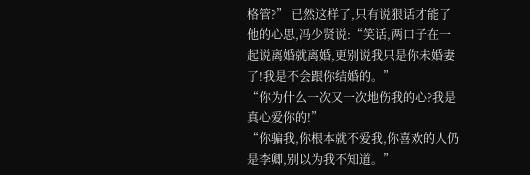格管?” 已然这样了,只有说狠话才能了他的心思,冯少贤说:“笑话,两口子在一起说离婚就离婚,更别说我只是你未婚妻了!我是不会跟你结婚的。”
“你为什么一次又一次地伤我的心?我是真心爱你的!”
“你骗我,你根本就不爱我,你喜欢的人仍是李卿,别以为我不知道。”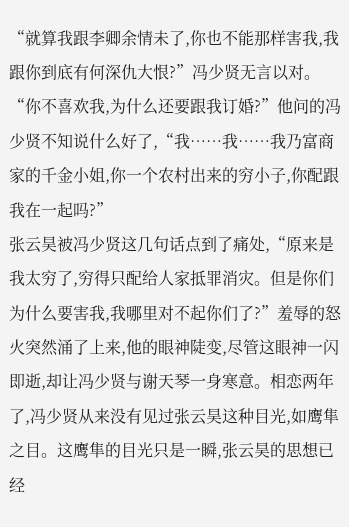“就算我跟李卿余情未了,你也不能那样害我,我跟你到底有何深仇大恨?”冯少贤无言以对。
“你不喜欢我,为什么还要跟我订婚?”他问的冯少贤不知说什么好了,“我……我……我乃富商家的千金小姐,你一个农村出来的穷小子,你配跟我在一起吗?”
张云昊被冯少贤这几句话点到了痛处,“原来是我太穷了,穷得只配给人家抵罪消灾。但是你们为什么要害我,我哪里对不起你们了?”羞辱的怒火突然涌了上来,他的眼神陡变,尽管这眼神一闪即逝,却让冯少贤与谢天琴一身寒意。相恋两年了,冯少贤从来没有见过张云昊这种目光,如鹰隼之目。这鹰隼的目光只是一瞬,张云昊的思想已经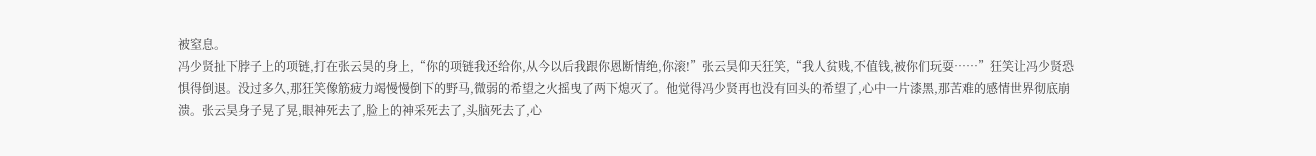被窒息。
冯少贤扯下脖子上的项链,打在张云昊的身上,“你的项链我还给你,从今以后我跟你恩断情绝,你滚!”张云昊仰天狂笑,“我人贫贱,不值钱,被你们玩耍……”狂笑让冯少贤恐惧得倒退。没过多久,那狂笑像筋疲力竭慢慢倒下的野马,微弱的希望之火摇曳了两下熄灭了。他觉得冯少贤再也没有回头的希望了,心中一片漆黑,那苦难的感情世界彻底崩溃。张云昊身子晃了晃,眼神死去了,脸上的神采死去了,头脑死去了,心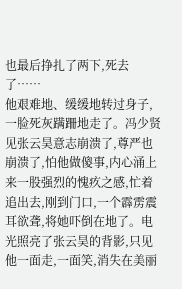也最后挣扎了两下,死去了……
他艰难地、缓缓地转过身子,一脸死灰蹒跚地走了。冯少贤见张云昊意志崩溃了,尊严也崩溃了,怕他做傻事,内心涌上来一股强烈的愧疚之感,忙着追出去,刚到门口,一个霹雳震耳欲聋,将她吓倒在地了。电光照亮了张云昊的背影,只见他一面走,一面笑,消失在美丽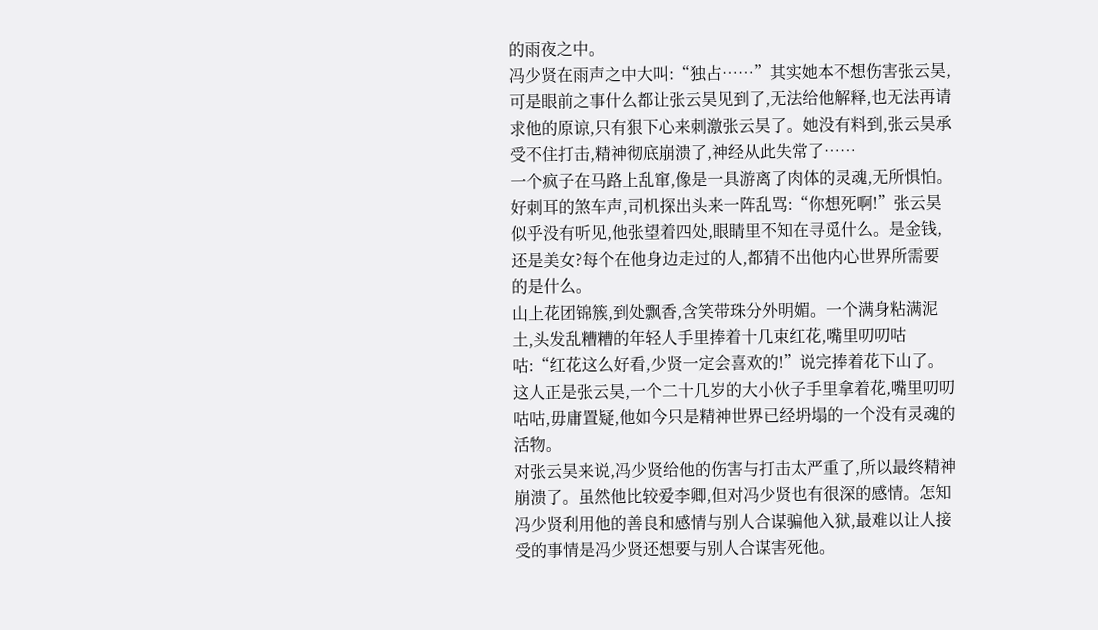的雨夜之中。
冯少贤在雨声之中大叫:“独占……”其实她本不想伤害张云昊,可是眼前之事什么都让张云昊见到了,无法给他解释,也无法再请求他的原谅,只有狠下心来刺激张云昊了。她没有料到,张云昊承受不住打击,精神彻底崩溃了,神经从此失常了……
一个疯子在马路上乱窜,像是一具游离了肉体的灵魂,无所惧怕。好刺耳的煞车声,司机探出头来一阵乱骂:“你想死啊!”张云昊似乎没有听见,他张望着四处,眼睛里不知在寻觅什么。是金钱,还是美女?每个在他身边走过的人,都猜不出他内心世界所需要的是什么。
山上花团锦簇,到处飘香,含笑带珠分外明媚。一个满身粘满泥土,头发乱糟糟的年轻人手里捧着十几束红花,嘴里叨叨咕咕:“红花这么好看,少贤一定会喜欢的!”说完捧着花下山了。
这人正是张云昊,一个二十几岁的大小伙子手里拿着花,嘴里叨叨咕咕,毋庸置疑,他如今只是精神世界已经坍塌的一个没有灵魂的活物。
对张云昊来说,冯少贤给他的伤害与打击太严重了,所以最终精神崩溃了。虽然他比较爱李卿,但对冯少贤也有很深的感情。怎知冯少贤利用他的善良和感情与别人合谋骗他入狱,最难以让人接受的事情是冯少贤还想要与别人合谋害死他。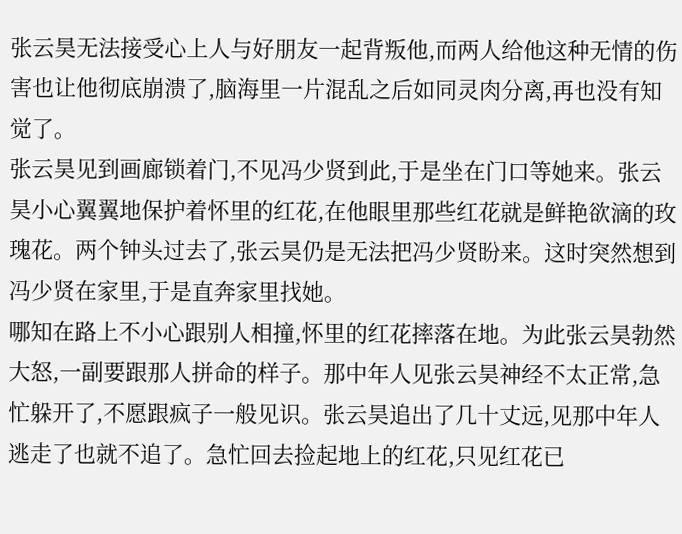张云昊无法接受心上人与好朋友一起背叛他,而两人给他这种无情的伤害也让他彻底崩溃了,脑海里一片混乱之后如同灵肉分离,再也没有知觉了。
张云昊见到画廊锁着门,不见冯少贤到此,于是坐在门口等她来。张云昊小心翼翼地保护着怀里的红花,在他眼里那些红花就是鲜艳欲滴的玫瑰花。两个钟头过去了,张云昊仍是无法把冯少贤盼来。这时突然想到冯少贤在家里,于是直奔家里找她。
哪知在路上不小心跟别人相撞,怀里的红花摔落在地。为此张云昊勃然大怒,一副要跟那人拼命的样子。那中年人见张云昊神经不太正常,急忙躲开了,不愿跟疯子一般见识。张云昊追出了几十丈远,见那中年人逃走了也就不追了。急忙回去捡起地上的红花,只见红花已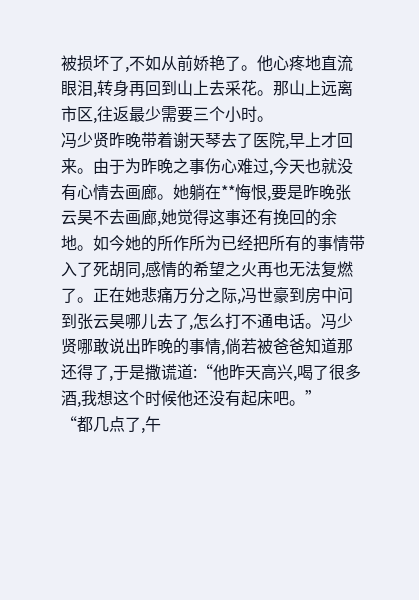被损坏了,不如从前娇艳了。他心疼地直流眼泪,转身再回到山上去采花。那山上远离市区,往返最少需要三个小时。
冯少贤昨晚带着谢天琴去了医院,早上才回来。由于为昨晚之事伤心难过,今天也就没有心情去画廊。她躺在**悔恨,要是昨晚张云昊不去画廊,她觉得这事还有挽回的余地。如今她的所作所为已经把所有的事情带入了死胡同,感情的希望之火再也无法复燃了。正在她悲痛万分之际,冯世豪到房中问到张云昊哪儿去了,怎么打不通电话。冯少贤哪敢说出昨晚的事情,倘若被爸爸知道那还得了,于是撒谎道:“他昨天高兴,喝了很多酒,我想这个时候他还没有起床吧。”
“都几点了,午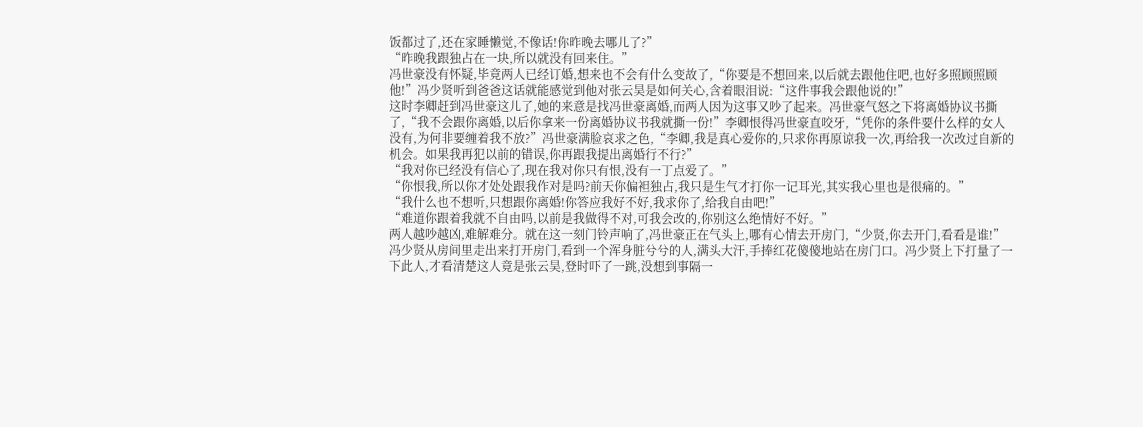饭都过了,还在家睡懒觉,不像话!你昨晚去哪儿了?”
“昨晚我跟独占在一块,所以就没有回来住。”
冯世豪没有怀疑,毕竟两人已经订婚,想来也不会有什么变故了,“你要是不想回来,以后就去跟他住吧,也好多照顾照顾他!”冯少贤听到爸爸这话就能感觉到他对张云昊是如何关心,含着眼泪说:“这件事我会跟他说的!”
这时李卿赶到冯世豪这儿了,她的来意是找冯世豪离婚,而两人因为这事又吵了起来。冯世豪气怒之下将离婚协议书撕了,“我不会跟你离婚,以后你拿来一份离婚协议书我就撕一份!”李卿恨得冯世豪直咬牙,“凭你的条件要什么样的女人没有,为何非要缠着我不放?”冯世豪满脸哀求之色,“李卿,我是真心爱你的,只求你再原谅我一次,再给我一次改过自新的机会。如果我再犯以前的错误,你再跟我提出离婚行不行?”
“我对你已经没有信心了,现在我对你只有恨,没有一丁点爱了。”
“你恨我,所以你才处处跟我作对是吗?前天你偏袒独占,我只是生气才打你一记耳光,其实我心里也是很痛的。”
“我什么也不想听,只想跟你离婚!你答应我好不好,我求你了,给我自由吧!”
“难道你跟着我就不自由吗,以前是我做得不对,可我会改的,你别这么绝情好不好。”
两人越吵越凶,难解难分。就在这一刻门铃声响了,冯世豪正在气头上,哪有心情去开房门,“少贤,你去开门,看看是谁!”冯少贤从房间里走出来打开房门,看到一个浑身脏兮兮的人,满头大汗,手捧红花傻傻地站在房门口。冯少贤上下打量了一下此人,才看清楚这人竟是张云昊,登时吓了一跳,没想到事隔一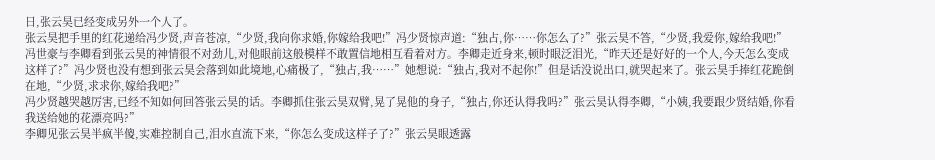日,张云昊已经变成另外一个人了。
张云昊把手里的红花递给冯少贤,声音苍凉,“少贤,我向你求婚,你嫁给我吧!”冯少贤惊声道:“独占,你……你怎么了?”张云昊不答,“少贤,我爱你,嫁给我吧!”
冯世豪与李卿看到张云昊的神情很不对劲儿,对他眼前这般模样不敢置信地相互看着对方。李卿走近身来,顿时眼泛泪光,“昨天还是好好的一个人,今天怎么变成这样了?”冯少贤也没有想到张云昊会落到如此境地,心痛极了,“独占,我……”她想说:“独占,我对不起你!”但是话没说出口,就哭起来了。张云昊手捧红花跪倒在地,“少贤,求求你,嫁给我吧?”
冯少贤越哭越厉害,已经不知如何回答张云昊的话。李卿抓住张云昊双臂,晃了晃他的身子,“独占,你还认得我吗?”张云昊认得李卿,“小姨,我要跟少贤结婚,你看我送给她的花漂亮吗?”
李卿见张云昊半疯半傻,实难控制自己,泪水直流下来,“你怎么变成这样子了?”张云昊眼透露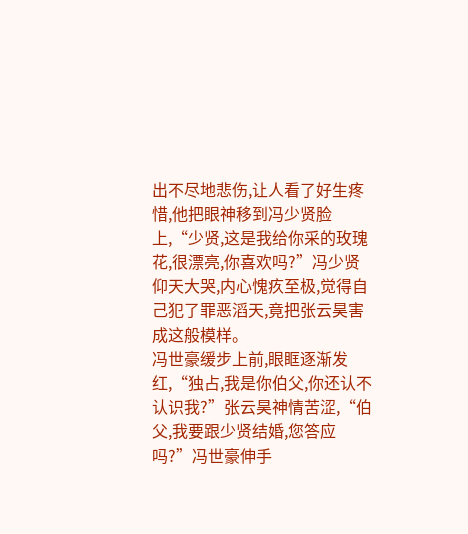出不尽地悲伤,让人看了好生疼惜,他把眼神移到冯少贤脸上,“少贤,这是我给你采的玫瑰花,很漂亮,你喜欢吗?”冯少贤仰天大哭,内心愧疚至极,觉得自己犯了罪恶滔天,竟把张云昊害成这般模样。
冯世豪缓步上前,眼眶逐渐发红,“独占,我是你伯父,你还认不认识我?”张云昊神情苦涩,“伯父,我要跟少贤结婚,您答应吗?”冯世豪伸手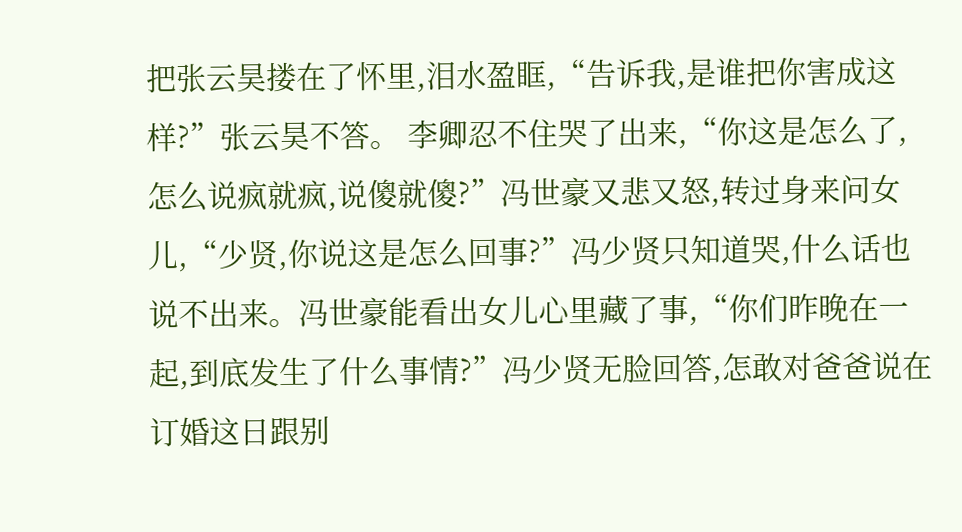把张云昊搂在了怀里,泪水盈眶,“告诉我,是谁把你害成这样?”张云昊不答。 李卿忍不住哭了出来,“你这是怎么了,怎么说疯就疯,说傻就傻?”冯世豪又悲又怒,转过身来问女儿,“少贤,你说这是怎么回事?”冯少贤只知道哭,什么话也说不出来。冯世豪能看出女儿心里藏了事,“你们昨晚在一起,到底发生了什么事情?”冯少贤无脸回答,怎敢对爸爸说在订婚这日跟别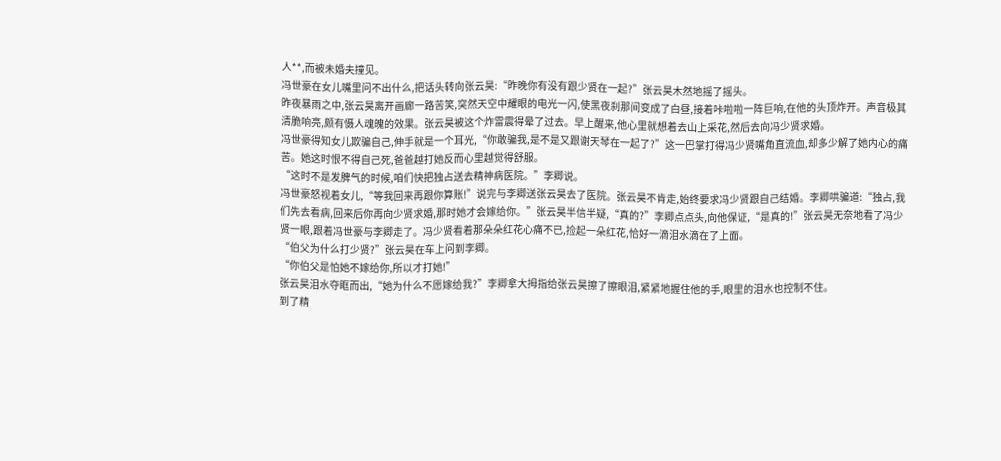人**,而被未婚夫撞见。
冯世豪在女儿嘴里问不出什么,把话头转向张云昊:“昨晚你有没有跟少贤在一起?”张云昊木然地摇了摇头。
昨夜暴雨之中,张云昊离开画廊一路苦笑,突然天空中耀眼的电光一闪,使黑夜刹那间变成了白昼,接着咔啦啦一阵巨响,在他的头顶炸开。声音极其清脆响亮,颇有慑人魂魄的效果。张云昊被这个炸雷震得晕了过去。早上醒来,他心里就想着去山上采花,然后去向冯少贤求婚。
冯世豪得知女儿欺骗自己,伸手就是一个耳光,“你敢骗我,是不是又跟谢天琴在一起了?”这一巴掌打得冯少贤嘴角直流血,却多少解了她内心的痛苦。她这时恨不得自己死,爸爸越打她反而心里越觉得舒服。
“这时不是发脾气的时候,咱们快把独占送去精神病医院。”李卿说。
冯世豪怒视着女儿,“等我回来再跟你算账!”说完与李卿送张云昊去了医院。张云昊不肯走,始终要求冯少贤跟自己结婚。李卿哄骗道:“独占,我们先去看病,回来后你再向少贤求婚,那时她才会嫁给你。”张云昊半信半疑,“真的?”李卿点点头,向他保证,“是真的!”张云昊无奈地看了冯少贤一眼,跟着冯世豪与李卿走了。冯少贤看着那朵朵红花心痛不已,捡起一朵红花,恰好一滴泪水滴在了上面。
“伯父为什么打少贤?”张云昊在车上问到李卿。
“你伯父是怕她不嫁给你,所以才打她!”
张云昊泪水夺眶而出,“她为什么不愿嫁给我?”李卿拿大拇指给张云昊擦了擦眼泪,紧紧地握住他的手,眼里的泪水也控制不住。
到了精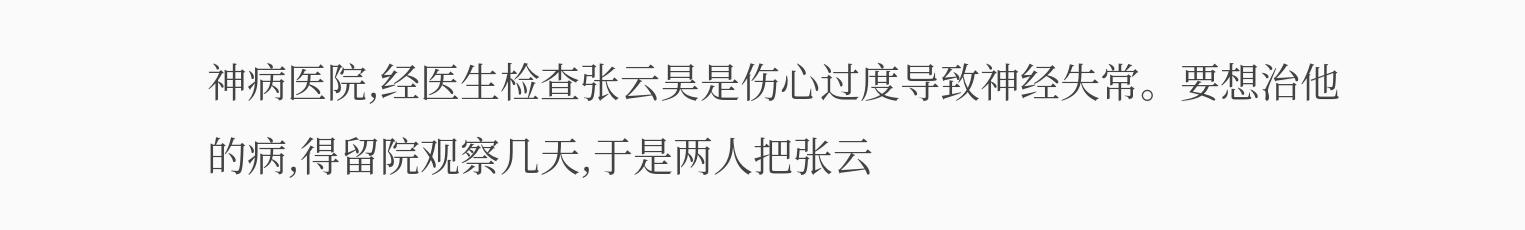神病医院,经医生检查张云昊是伤心过度导致神经失常。要想治他的病,得留院观察几天,于是两人把张云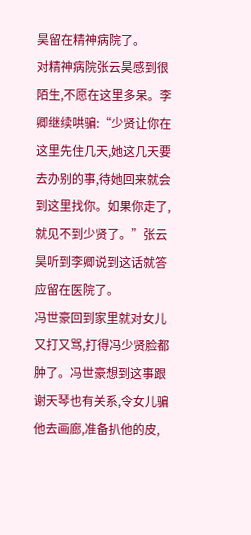昊留在精神病院了。
对精神病院张云昊感到很陌生,不愿在这里多呆。李卿继续哄骗:“少贤让你在这里先住几天,她这几天要去办别的事,待她回来就会到这里找你。如果你走了,就见不到少贤了。”张云昊听到李卿说到这话就答应留在医院了。
冯世豪回到家里就对女儿又打又骂,打得冯少贤脸都肿了。冯世豪想到这事跟谢天琴也有关系,令女儿骗他去画廊,准备扒他的皮,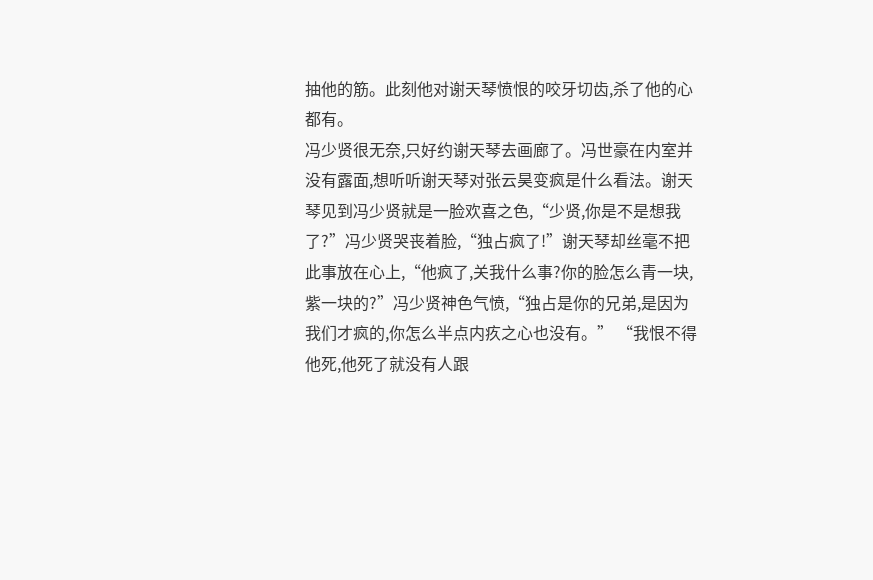抽他的筋。此刻他对谢天琴愤恨的咬牙切齿,杀了他的心都有。
冯少贤很无奈,只好约谢天琴去画廊了。冯世豪在内室并没有露面,想听听谢天琴对张云昊变疯是什么看法。谢天琴见到冯少贤就是一脸欢喜之色,“少贤,你是不是想我了?”冯少贤哭丧着脸,“独占疯了!”谢天琴却丝毫不把此事放在心上,“他疯了,关我什么事?你的脸怎么青一块,紫一块的?”冯少贤神色气愤,“独占是你的兄弟,是因为我们才疯的,你怎么半点内疚之心也没有。” “我恨不得他死,他死了就没有人跟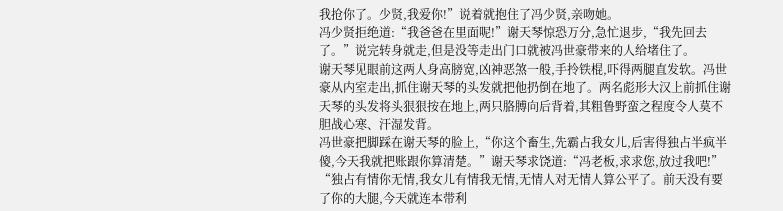我抢你了。少贤,我爱你!”说着就抱住了冯少贤,亲吻她。
冯少贤拒绝道:“我爸爸在里面呢!”谢天琴惊恐万分,急忙退步,“我先回去了。”说完转身就走,但是没等走出门口就被冯世豪带来的人给堵住了。
谢天琴见眼前这两人身高膀宽,凶神恶煞一般,手拎铁棍,吓得两腿直发软。冯世豪从内室走出,抓住谢天琴的头发就把他扔倒在地了。两名彪形大汉上前抓住谢天琴的头发将头狠狠按在地上,两只胳膊向后背着,其粗鲁野蛮之程度令人莫不胆战心寒、汗湿发背。
冯世豪把脚踩在谢天琴的脸上,“你这个畜生,先霸占我女儿,后害得独占半疯半傻,今天我就把账跟你算清楚。”谢天琴求饶道:“冯老板,求求您,放过我吧!”
“独占有情你无情,我女儿有情我无情,无情人对无情人算公平了。前天没有要了你的大腿,今天就连本带利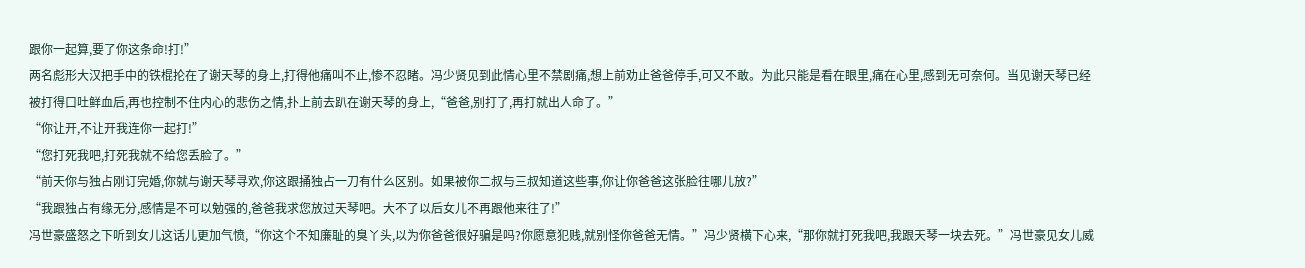跟你一起算,要了你这条命!打!”
两名彪形大汉把手中的铁棍抡在了谢天琴的身上,打得他痛叫不止,惨不忍睹。冯少贤见到此情心里不禁剧痛,想上前劝止爸爸停手,可又不敢。为此只能是看在眼里,痛在心里,感到无可奈何。当见谢天琴已经被打得口吐鲜血后,再也控制不住内心的悲伤之情,扑上前去趴在谢天琴的身上,“爸爸,别打了,再打就出人命了。”
“你让开,不让开我连你一起打!”
“您打死我吧,打死我就不给您丢脸了。”
“前天你与独占刚订完婚,你就与谢天琴寻欢,你这跟捅独占一刀有什么区别。如果被你二叔与三叔知道这些事,你让你爸爸这张脸往哪儿放?”
“我跟独占有缘无分,感情是不可以勉强的,爸爸我求您放过天琴吧。大不了以后女儿不再跟他来往了!”
冯世豪盛怒之下听到女儿这话儿更加气愤,“你这个不知廉耻的臭丫头,以为你爸爸很好骗是吗?你愿意犯贱,就别怪你爸爸无情。”冯少贤横下心来,“那你就打死我吧,我跟天琴一块去死。”冯世豪见女儿威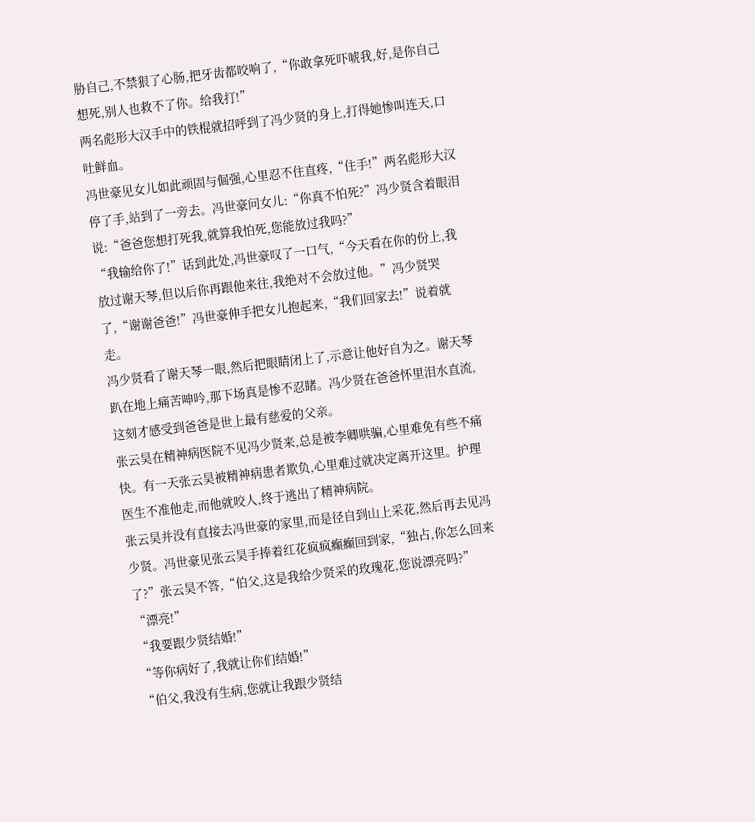胁自己,不禁狠了心肠,把牙齿都咬响了,“你敢拿死吓唬我,好,是你自己想死,别人也救不了你。给我打!”
两名彪形大汉手中的铁棍就招呼到了冯少贤的身上,打得她惨叫连天,口吐鲜血。
冯世豪见女儿如此顽固与倔强,心里忍不住直疼,“住手!”两名彪形大汉停了手,站到了一旁去。冯世豪问女儿:“你真不怕死?”冯少贤含着眼泪说:“爸爸您想打死我,就算我怕死,您能放过我吗?”
“我输给你了!”话到此处,冯世豪叹了一口气,“今天看在你的份上,我放过谢天琴,但以后你再跟他来往,我绝对不会放过他。”冯少贤哭了,“谢谢爸爸!”冯世豪伸手把女儿抱起来,“我们回家去!”说着就走。
冯少贤看了谢天琴一眼,然后把眼睛闭上了,示意让他好自为之。谢天琴趴在地上痛苦呻吟,那下场真是惨不忍睹。冯少贤在爸爸怀里泪水直流,这刻才感受到爸爸是世上最有慈爱的父亲。
张云昊在精神病医院不见冯少贤来,总是被李卿哄骗,心里难免有些不痛快。有一天张云昊被精神病患者欺负,心里难过就决定离开这里。护理医生不准他走,而他就咬人,终于逃出了精神病院。
张云昊并没有直接去冯世豪的家里,而是径自到山上采花,然后再去见冯少贤。冯世豪见张云昊手捧着红花疯疯癫癫回到家,“独占,你怎么回来了?”张云昊不答,“伯父,这是我给少贤采的玫瑰花,您说漂亮吗?”
“漂亮!”
“我要跟少贤结婚!”
“等你病好了,我就让你们结婚!”
“伯父,我没有生病,您就让我跟少贤结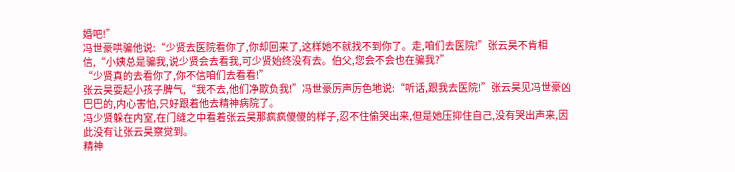婚吧!”
冯世豪哄骗他说:“少贤去医院看你了,你却回来了,这样她不就找不到你了。走,咱们去医院!”张云昊不肯相信,“小姨总是骗我,说少贤会去看我,可少贤始终没有去。伯父,您会不会也在骗我?”
“少贤真的去看你了,你不信咱们去看看!”
张云昊耍起小孩子脾气,“我不去,他们净欺负我!”冯世豪厉声厉色地说:“听话,跟我去医院!”张云昊见冯世豪凶巴巴的,内心害怕,只好跟着他去精神病院了。
冯少贤躲在内室,在门缝之中看着张云昊那疯疯傻傻的样子,忍不住偷哭出来,但是她压抑住自己,没有哭出声来,因此没有让张云昊察觉到。
精神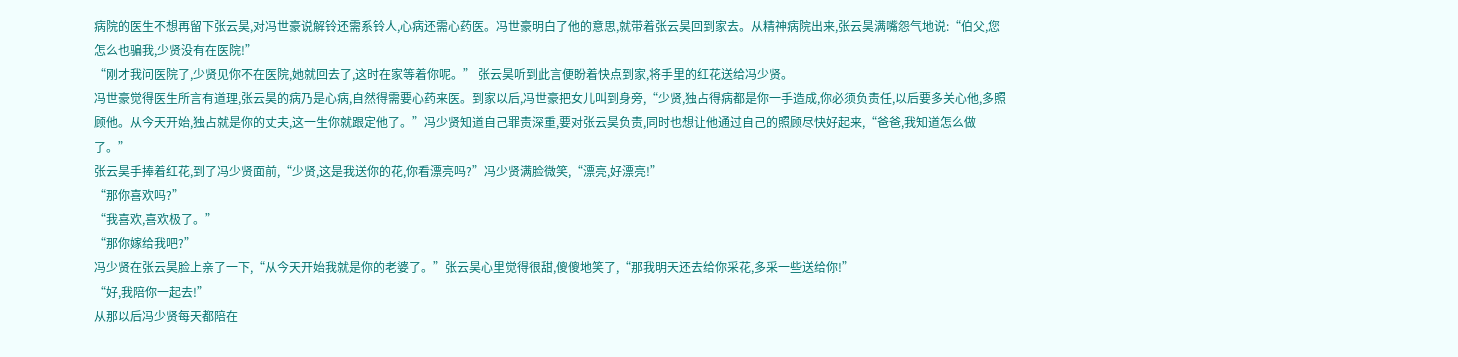病院的医生不想再留下张云昊,对冯世豪说解铃还需系铃人,心病还需心药医。冯世豪明白了他的意思,就带着张云昊回到家去。从精神病院出来,张云昊满嘴怨气地说:“伯父,您怎么也骗我,少贤没有在医院!”
“刚才我问医院了,少贤见你不在医院,她就回去了,这时在家等着你呢。” 张云昊听到此言便盼着快点到家,将手里的红花送给冯少贤。
冯世豪觉得医生所言有道理,张云昊的病乃是心病,自然得需要心药来医。到家以后,冯世豪把女儿叫到身旁,“少贤,独占得病都是你一手造成,你必须负责任,以后要多关心他,多照顾他。从今天开始,独占就是你的丈夫,这一生你就跟定他了。”冯少贤知道自己罪责深重,要对张云昊负责,同时也想让他通过自己的照顾尽快好起来,“爸爸,我知道怎么做了。”
张云昊手捧着红花,到了冯少贤面前,“少贤,这是我送你的花,你看漂亮吗?”冯少贤满脸微笑,“漂亮,好漂亮!”
“那你喜欢吗?”
“我喜欢,喜欢极了。”
“那你嫁给我吧?”
冯少贤在张云昊脸上亲了一下,“从今天开始我就是你的老婆了。”张云昊心里觉得很甜,傻傻地笑了,“那我明天还去给你采花,多采一些送给你!”
“好,我陪你一起去!”
从那以后冯少贤每天都陪在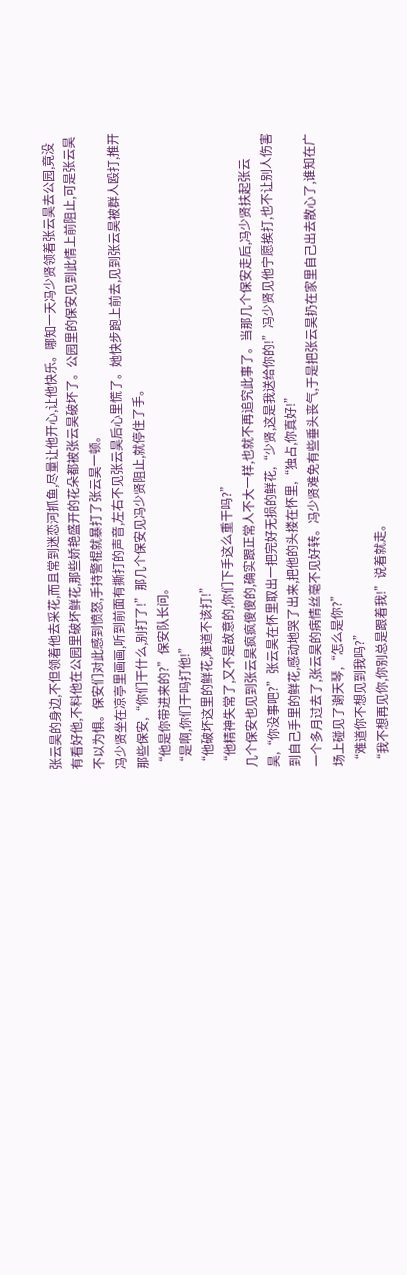张云昊的身边,不但领着他去采花,而且常到迷恋河抓鱼,尽量让他开心,让他快乐。哪知一天冯少贤领着张云昊去公园,竟没有看好他,不料他在公园里破坏鲜花,那些娇艳盛开的花朵都被张云昊破坏了。公园里的保安见到此情上前阻止,可是张云昊不以为惧。保安们对此感到愤怒,手持警棍就暴打了张云昊一顿。
冯少贤坐在凉亭里画画,听到前面有撕打的声音,左右不见张云昊后心里慌了。她快步跑上前去,见到张云昊被群人殴打,推开那些保安,“你们干什么,别打了!”那几个保安见冯少贤阻止,就停住了手。
“他是你带进来的?”保安队长问。
“是啊,你们干吗打他!”
“他破坏这里的鲜花,难道不该打!”
“他精神失常了,又不是故意的,你们下手这么重干吗?”
几个保安也见到张云昊疯疯傻傻的,确实跟正常人不大一样,也就不再追究此事了。当那几个保安走后,冯少贤扶起张云昊,“你没事吧?”张云昊在怀里取出一把完好无损的鲜花,“少贤,这是我送给你的!”冯少贤见他宁愿挨打,也不让别人伤害到自己手里的鲜花,感动地哭了出来,把他的头搂在怀里,“独占,你真好!”
一个多月过去了,张云昊的病情丝毫不见好转。冯少贤难免有些垂头丧气,于是把张云昊扔在家里自己出去散心了,谁知在广场上碰见了谢天琴,“怎么是你?”
“难道你不想见到我吗?”
“我不想再见你,你别总是跟着我!”说着就走。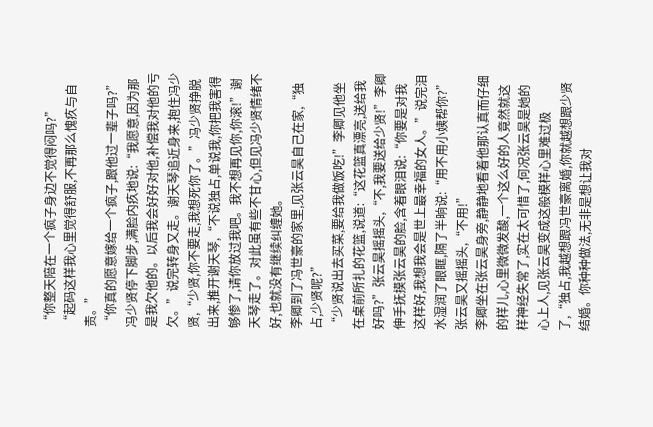“你整天陪在一个疯子身边不觉得闷吗?”
“起码这样我心里觉得舒服,不再那么愧疚与自责。”
“你真的愿意嫁给一个疯子,跟他过一辈子吗?”
冯少贤停下脚步,满脸内疚地说:“我愿意,因为那是我欠他的。以后我会好好对他,补偿我对他的亏欠。”说完转身又走。谢天琴追近身来,抱住冯少贤,“少贤,你不要走,我想死你了。”冯少贤挣脱出来,推开谢天琴,“不说独占,单说我,你把我害得够惨了,请你放过我吧。我不想再见你,你滚!”谢天琴走了。对此虽有些不甘心,但见冯少贤情绪不好,也就没有继续纠缠她。
李卿到了冯世豪的家里,见张云昊自己在家,“独占,少贤呢?”
“少贤说出去买菜,要给我做饭吃!”李卿见他坐在桌前所扎的花篮,说道:“这花篮真漂亮,送给我好吗?”张云昊摇摇头,“不,我要送给少贤!”李卿伸手抚摸张云昊的脸,含着眼泪说:“你要是对我这样好,我想我会是世上最幸福的女人。”说完泪水湿润了眼眶,隔了半晌说:“用不用小姨帮你?”张云昊又摇摇头,“不用!”
李卿坐在张云昊身旁,静静地看着他那认真而仔细的样儿,心里微微发酸,一个这么好的人竟然就这样神经失常了,实在太可惜了,何况张云昊是她的心上人,见张云昊变成这般模样心里难过极了,“独占,我越想跟冯世豪离婚,你就越想跟少贤结婚。你种种做法,无非是想让我对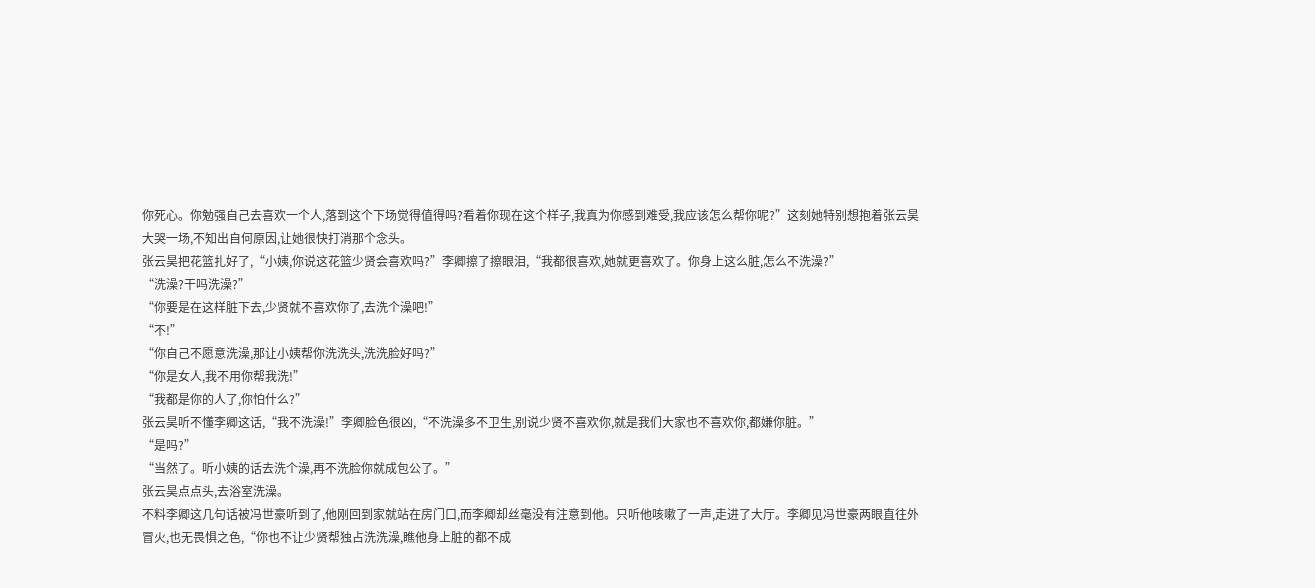你死心。你勉强自己去喜欢一个人,落到这个下场觉得值得吗?看着你现在这个样子,我真为你感到难受,我应该怎么帮你呢?”这刻她特别想抱着张云昊大哭一场,不知出自何原因,让她很快打消那个念头。
张云昊把花篮扎好了,“小姨,你说这花篮少贤会喜欢吗?”李卿擦了擦眼泪,“我都很喜欢,她就更喜欢了。你身上这么脏,怎么不洗澡?”
“洗澡?干吗洗澡?”
“你要是在这样脏下去,少贤就不喜欢你了,去洗个澡吧!”
“不!”
“你自己不愿意洗澡,那让小姨帮你洗洗头,洗洗脸好吗?”
“你是女人,我不用你帮我洗!”
“我都是你的人了,你怕什么?”
张云昊听不懂李卿这话,“我不洗澡!”李卿脸色很凶,“不洗澡多不卫生,别说少贤不喜欢你,就是我们大家也不喜欢你,都嫌你脏。”
“是吗?”
“当然了。听小姨的话去洗个澡,再不洗脸你就成包公了。”
张云昊点点头,去浴室洗澡。
不料李卿这几句话被冯世豪听到了,他刚回到家就站在房门口,而李卿却丝毫没有注意到他。只听他咳嗽了一声,走进了大厅。李卿见冯世豪两眼直往外冒火,也无畏惧之色,“你也不让少贤帮独占洗洗澡,瞧他身上脏的都不成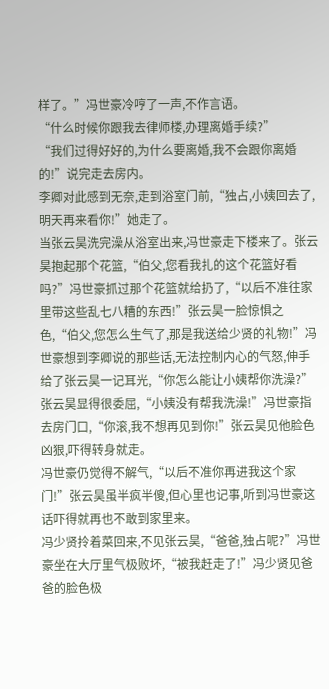样了。”冯世豪冷哼了一声,不作言语。
“什么时候你跟我去律师楼,办理离婚手续?”
“我们过得好好的,为什么要离婚,我不会跟你离婚的!”说完走去房内。
李卿对此感到无奈,走到浴室门前,“独占,小姨回去了,明天再来看你!”她走了。
当张云昊洗完澡从浴室出来,冯世豪走下楼来了。张云昊抱起那个花篮,“伯父,您看我扎的这个花篮好看吗?”冯世豪抓过那个花篮就给扔了,“以后不准往家里带这些乱七八糟的东西!”张云昊一脸惊惧之色,“伯父,您怎么生气了,那是我送给少贤的礼物!”冯世豪想到李卿说的那些话,无法控制内心的气怒,伸手给了张云昊一记耳光,“你怎么能让小姨帮你洗澡?”张云昊显得很委屈,“小姨没有帮我洗澡!”冯世豪指去房门口,“你滚,我不想再见到你!”张云昊见他脸色凶狠,吓得转身就走。
冯世豪仍觉得不解气,“以后不准你再进我这个家门!”张云昊虽半疯半傻,但心里也记事,听到冯世豪这话吓得就再也不敢到家里来。
冯少贤拎着菜回来,不见张云昊,“爸爸,独占呢?”冯世豪坐在大厅里气极败坏,“被我赶走了!”冯少贤见爸爸的脸色极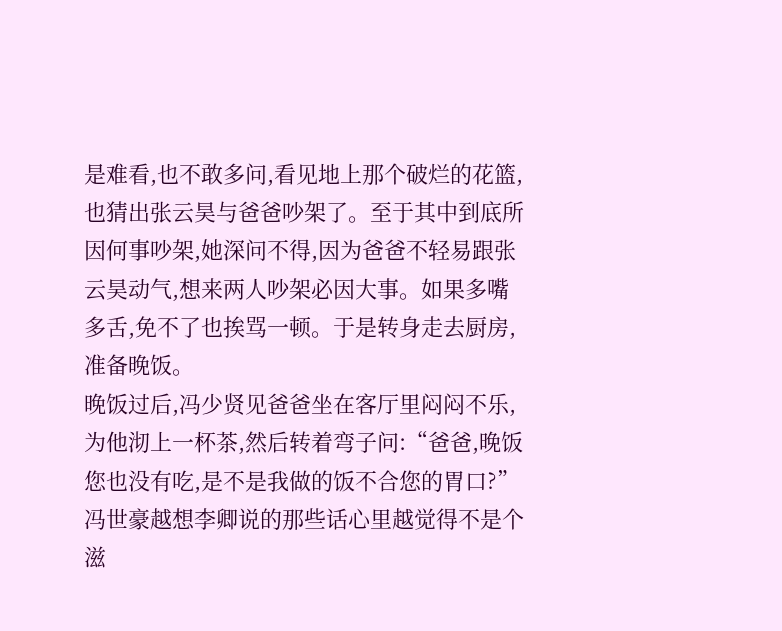是难看,也不敢多问,看见地上那个破烂的花篮,也猜出张云昊与爸爸吵架了。至于其中到底所因何事吵架,她深问不得,因为爸爸不轻易跟张云昊动气,想来两人吵架必因大事。如果多嘴多舌,免不了也挨骂一顿。于是转身走去厨房,准备晚饭。
晚饭过后,冯少贤见爸爸坐在客厅里闷闷不乐,为他沏上一杯茶,然后转着弯子问:“爸爸,晚饭您也没有吃,是不是我做的饭不合您的胃口?”冯世豪越想李卿说的那些话心里越觉得不是个滋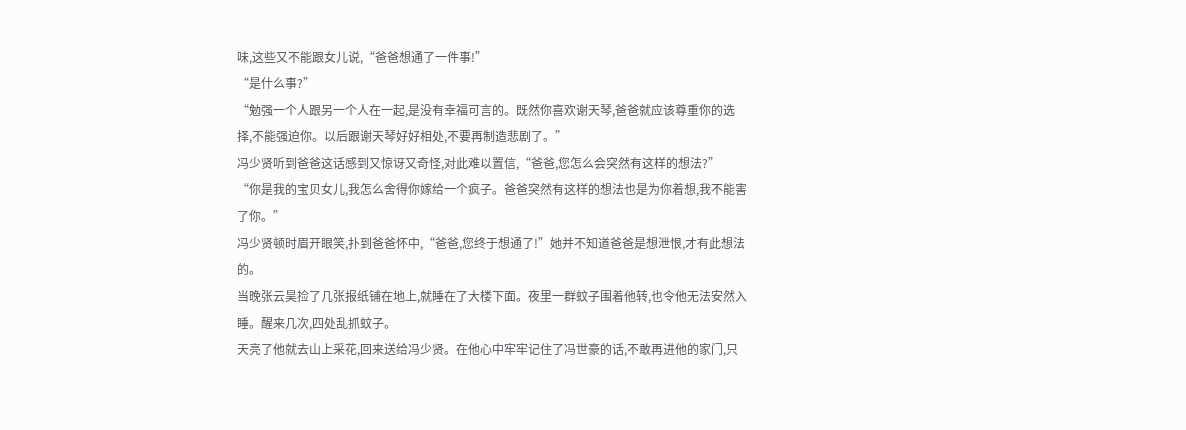味,这些又不能跟女儿说,“爸爸想通了一件事!”
“是什么事?”
“勉强一个人跟另一个人在一起,是没有幸福可言的。既然你喜欢谢天琴,爸爸就应该尊重你的选择,不能强迫你。以后跟谢天琴好好相处,不要再制造悲剧了。”
冯少贤听到爸爸这话感到又惊讶又奇怪,对此难以置信,“爸爸,您怎么会突然有这样的想法?”
“你是我的宝贝女儿,我怎么舍得你嫁给一个疯子。爸爸突然有这样的想法也是为你着想,我不能害了你。”
冯少贤顿时眉开眼笑,扑到爸爸怀中,“爸爸,您终于想通了!”她并不知道爸爸是想泄恨,才有此想法的。
当晚张云昊捡了几张报纸铺在地上,就睡在了大楼下面。夜里一群蚊子围着他转,也令他无法安然入睡。醒来几次,四处乱抓蚊子。
天亮了他就去山上采花,回来送给冯少贤。在他心中牢牢记住了冯世豪的话,不敢再进他的家门,只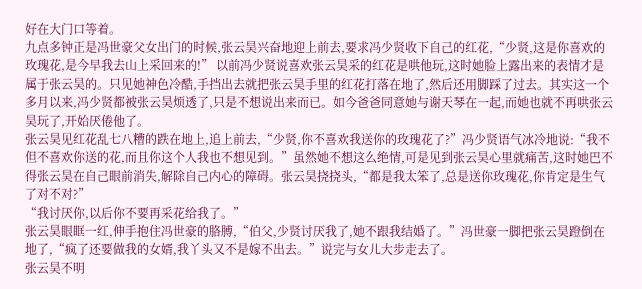好在大门口等着。
九点多钟正是冯世豪父女出门的时候,张云昊兴奋地迎上前去,要求冯少贤收下自己的红花,“少贤,这是你喜欢的玫瑰花,是今早我去山上采回来的!” 以前冯少贤说喜欢张云昊采的红花是哄他玩,这时她脸上露出来的表情才是属于张云昊的。只见她神色冷酷,手挡出去就把张云昊手里的红花打落在地了,然后还用脚踩了过去。其实这一个多月以来,冯少贤都被张云昊烦透了,只是不想说出来而已。如今爸爸同意她与谢天琴在一起,而她也就不再哄张云昊玩了,开始厌倦他了。
张云昊见红花乱七八糟的跌在地上,追上前去,“少贤,你不喜欢我送你的玫瑰花了?”冯少贤语气冰冷地说:“我不但不喜欢你送的花,而且你这个人我也不想见到。”虽然她不想这么绝情,可是见到张云昊心里就痛苦,这时她巴不得张云昊在自己眼前消失,解除自己内心的障碍。张云昊挠挠头,“都是我太笨了,总是送你玫瑰花,你肯定是生气了对不对?”
“我讨厌你,以后你不要再采花给我了。”
张云昊眼眶一红,伸手抱住冯世豪的胳膊,“伯父,少贤讨厌我了,她不跟我结婚了。”冯世豪一脚把张云昊蹬倒在地了,“疯了还要做我的女婿,我丫头又不是嫁不出去。”说完与女儿大步走去了。
张云昊不明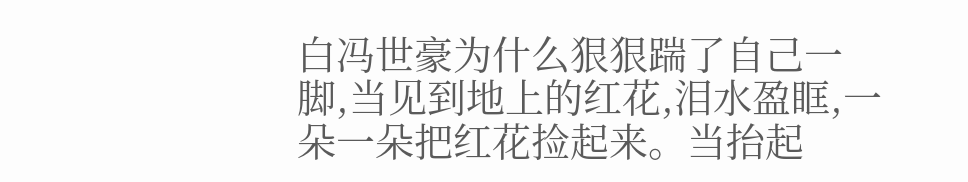白冯世豪为什么狠狠踹了自己一脚,当见到地上的红花,泪水盈眶,一朵一朵把红花捡起来。当抬起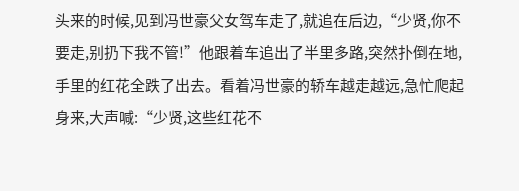头来的时候,见到冯世豪父女驾车走了,就追在后边,“少贤,你不要走,别扔下我不管!”他跟着车追出了半里多路,突然扑倒在地,手里的红花全跌了出去。看着冯世豪的轿车越走越远,急忙爬起身来,大声喊:“少贤,这些红花不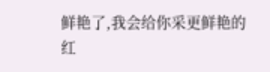鲜艳了,我会给你采更鲜艳的红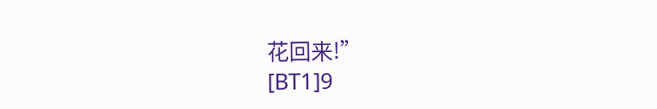花回来!”
[BT1]9